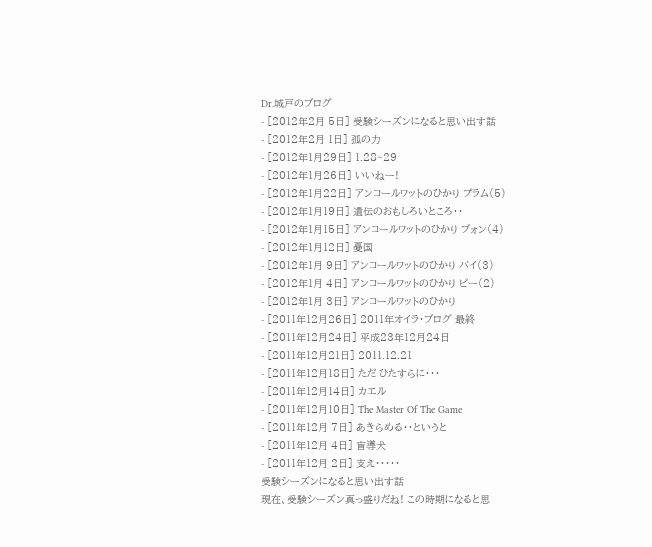Dr.城戸のブログ
- [2012年2月 5日] 受験シーズンになると思い出す話
- [2012年2月 1日] 孤の力
- [2012年1月29日] 1.28~29
- [2012年1月26日] いいねー!
- [2012年1月22日] アンコールワットのひかり プラム(5)
- [2012年1月19日] 遺伝のおもしろいところ・・
- [2012年1月15日] アンコールワットのひかり ブォン(4)
- [2012年1月12日] 憂国
- [2012年1月 9日] アンコールワットのひかり バイ(3)
- [2012年1月 4日] アンコールワットのひかり ピー(2)
- [2012年1月 3日] アンコールワットのひかり
- [2011年12月26日] 2011年オイラ・ブログ 最終
- [2011年12月24日] 平成23年12月24日
- [2011年12月21日] 2011.12.21
- [2011年12月18日] ただ ひたすらに・・・
- [2011年12月14日] カエル
- [2011年12月10日] The Master Of The Game
- [2011年12月 7日] あきらめる・・というと
- [2011年12月 4日] 盲導犬
- [2011年12月 2日] 支え・・・・・
受験シーズンになると思い出す話
現在、受験シーズン真っ盛りだね! この時期になると思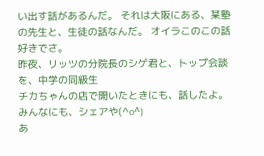い出す話があるんだ。 それは大阪にある、某塾の先生と、生徒の話なんだ。 オイラこのこの話好きでさ。
昨夜、リッツの分院長のシゲ君と、トップ会談を、中学の同級生
チカちゃんの店で開いたときにも、話したよ。みんなにも、シェアや(^o^)
あ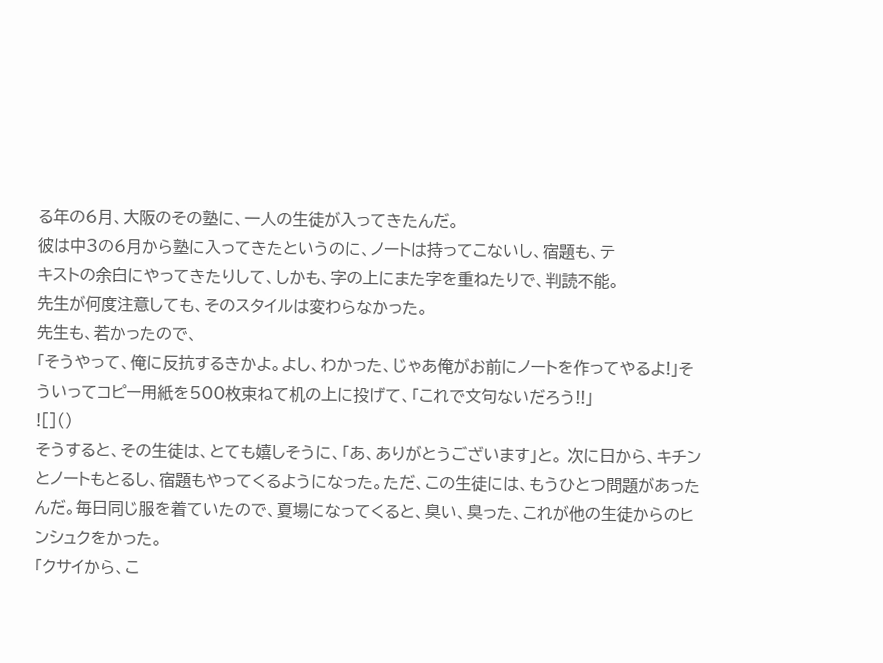る年の6月、大阪のその塾に、一人の生徒が入ってきたんだ。
彼は中3の6月から塾に入ってきたというのに、ノートは持ってこないし、宿題も、テ
キストの余白にやってきたりして、しかも、字の上にまた字を重ねたりで、判読不能。
先生が何度注意しても、そのスタイルは変わらなかった。
先生も、若かったので、
「そうやって、俺に反抗するきかよ。よし、わかった、じゃあ俺がお前にノートを作ってやるよ!」そういってコピー用紙を500枚束ねて机の上に投げて、「これで文句ないだろう!!」
![]()
そうすると、その生徒は、とても嬉しそうに、「あ、ありがとうございます」と。 次に日から、キチンとノートもとるし、宿題もやってくるようになった。ただ、この生徒には、もうひとつ問題があったんだ。毎日同じ服を着ていたので、夏場になってくると、臭い、臭った、これが他の生徒からのヒンシュクをかった。
「クサイから、こ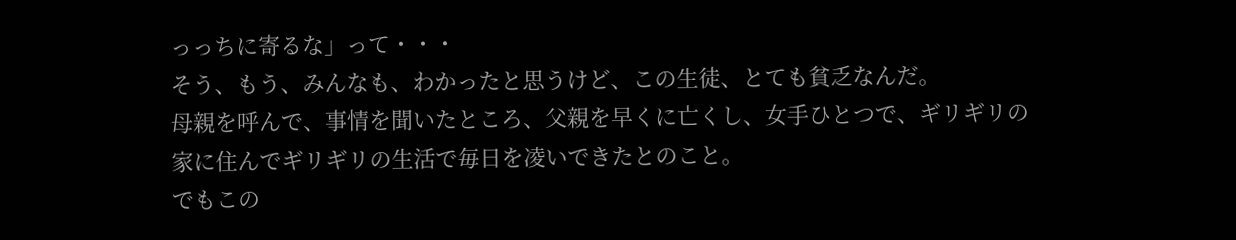っっちに寄るな」って・・・
そう、もう、みんなも、わかったと思うけど、この生徒、とても貧乏なんだ。
母親を呼んで、事情を聞いたところ、父親を早くに亡くし、女手ひとつで、ギリギリの家に住んでギリギリの生活で毎日を凌いできたとのこと。
でもこの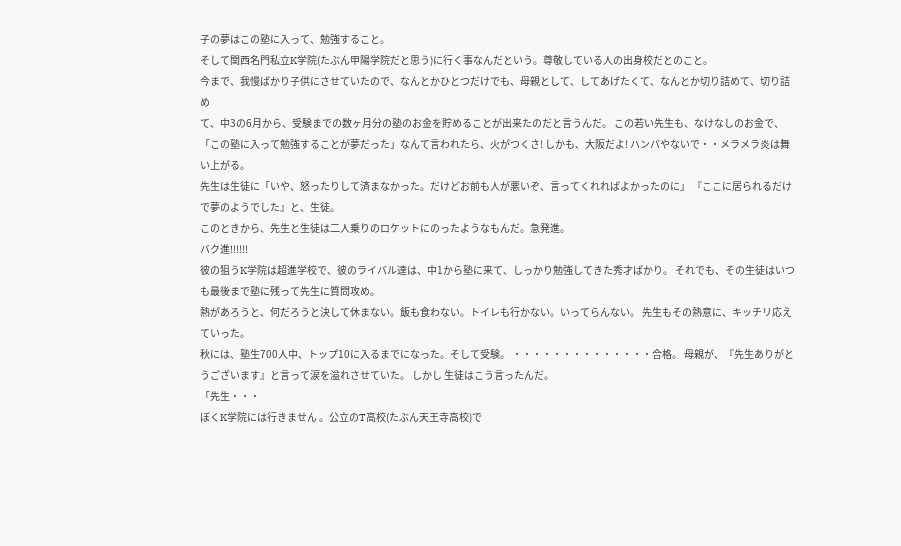子の夢はこの塾に入って、勉強すること。
そして関西名門私立K学院(たぶん甲陽学院だと思う)に行く事なんだという。尊敬している人の出身校だとのこと。
今まで、我慢ばかり子供にさせていたので、なんとかひとつだけでも、母親として、してあげたくて、なんとか切り詰めて、切り詰め
て、中3の6月から、受験までの数ヶ月分の塾のお金を貯めることが出来たのだと言うんだ。 この若い先生も、なけなしのお金で、
「この塾に入って勉強することが夢だった」なんて言われたら、火がつくさ! しかも、大阪だよ! ハンパやないで・・メラメラ炎は舞い上がる。
先生は生徒に「いや、怒ったりして済まなかった。だけどお前も人が悪いぞ、言ってくれればよかったのに」 『ここに居られるだけで夢のようでした』と、生徒。
このときから、先生と生徒は二人乗りのロケットにのったようなもんだ。急発進。
バク進!!!!!!
彼の狙うK学院は超進学校で、彼のライバル達は、中1から塾に来て、しっかり勉強してきた秀才ばかり。 それでも、その生徒はいつも最後まで塾に残って先生に質問攻め。
熱があろうと、何だろうと決して休まない。飯も食わない。トイレも行かない。いってらんない。 先生もその熱意に、キッチリ応えていった。
秋には、塾生700人中、トップ10に入るまでになった。そして受験。 ・・・・・・・・・・・・・・合格。 母親が、『先生ありがとうございます』と言って涙を溢れさせていた。 しかし 生徒はこう言ったんだ。
「先生・・・
ぼくK学院には行きません 。公立のT高校(たぶん天王寺高校)で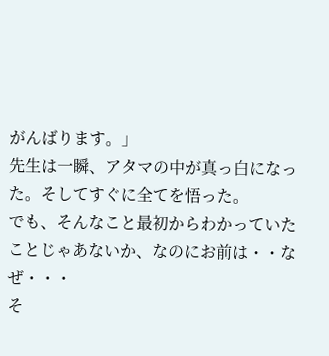がんばります。」
先生は一瞬、アタマの中が真っ白になった。そしてすぐに全てを悟った。
でも、そんなこと最初からわかっていたことじゃあないか、なのにお前は・・なぜ・・・
そ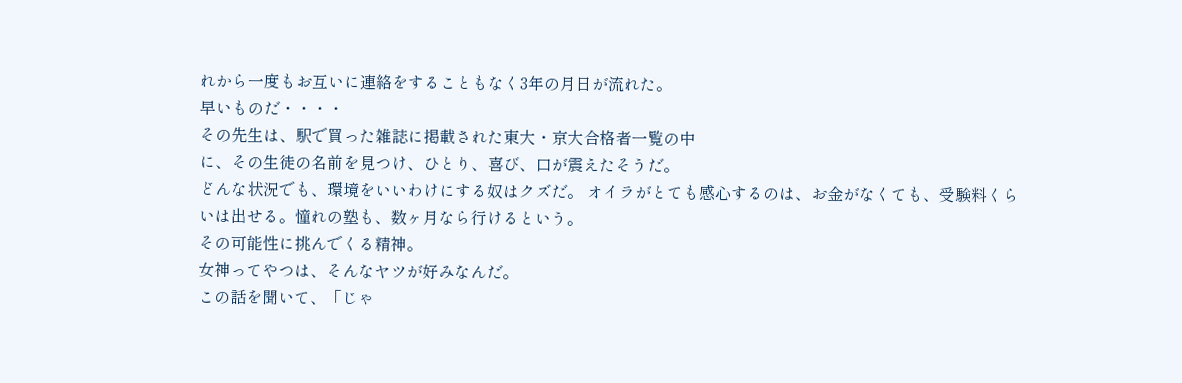れから一度もお互いに連絡をすることもなく3年の月日が流れた。
早いものだ・・・・
その先生は、駅で買った雑誌に掲載された東大・京大合格者一覧の中
に、その生徒の名前を見つけ、ひとり、喜び、口が震えたそうだ。
どんな状況でも、環境をいいわけにする奴はクズだ。 オイラがとても感心するのは、お金がなくても、受験料くらいは出せる。憧れの塾も、数ヶ月なら行けるという。
その可能性に挑んでくる精神。
女神ってやつは、そんなヤツが好みなんだ。
この話を聞いて、「じゃ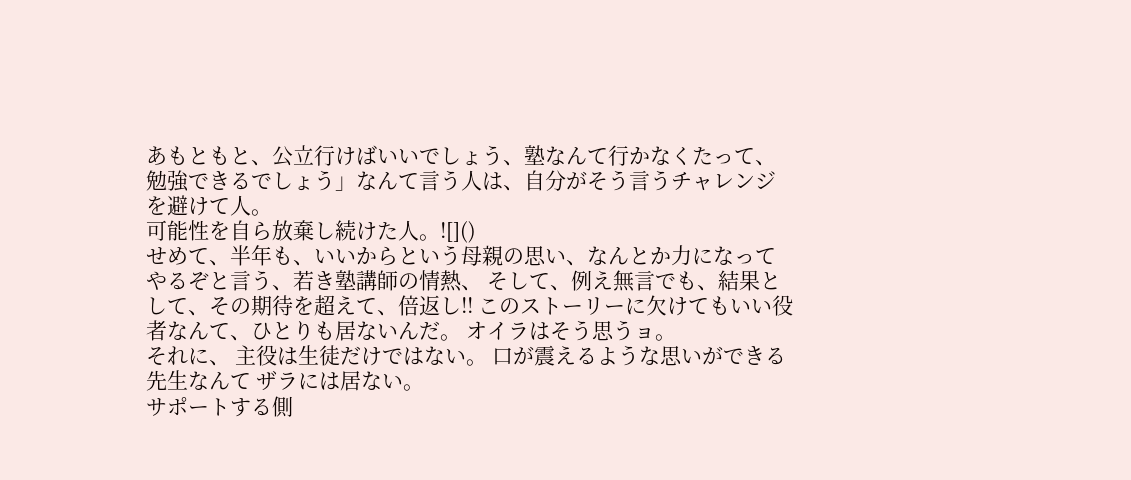あもともと、公立行けばいいでしょう、塾なんて行かなくたって、勉強できるでしょう」なんて言う人は、自分がそう言うチャレンジを避けて人。
可能性を自ら放棄し続けた人。![]()
せめて、半年も、いいからという母親の思い、なんとか力になってやるぞと言う、若き塾講師の情熱、 そして、例え無言でも、結果として、その期待を超えて、倍返し!! このストーリーに欠けてもいい役者なんて、ひとりも居ないんだ。 オイラはそう思うョ。
それに、 主役は生徒だけではない。 口が震えるような思いができる先生なんて ザラには居ない。
サポートする側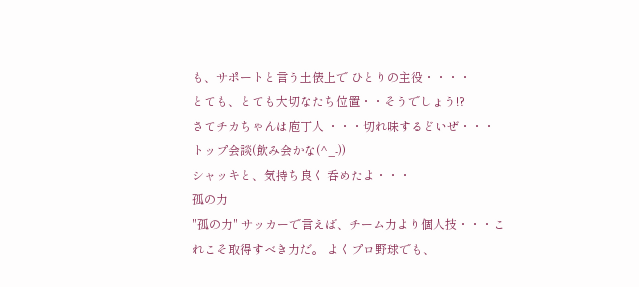も、サポートと言う土俵上で ひとりの主役・・・・
とても、とても大切なたち位置・・そうでしょう!?
さてチカちゃんは庖丁人 ・・・切れ味するどいぜ・・・
トップ会談(飲み会かな(^_-))
シャッキと、気持ち良く 呑めたよ・・・
孤の力
"孤の力" サッカーで言えば、チーム力より個人技・・・これこそ取得すべき力だ。 よくプロ野球でも、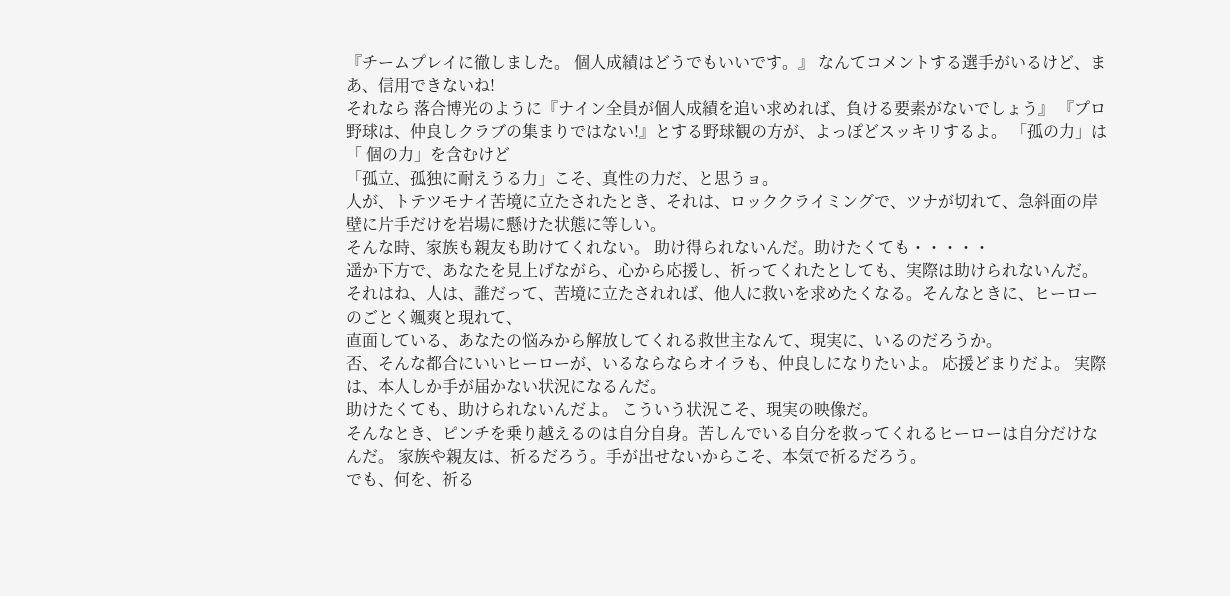『チームプレイに徹しました。 個人成績はどうでもいいです。』 なんてコメントする選手がいるけど、まあ、信用できないね!
それなら 落合博光のように『ナイン全員が個人成績を追い求めれば、負ける要素がないでしょう』 『プロ野球は、仲良しクラブの集まりではない!』とする野球観の方が、よっぽどスッキリするよ。 「孤の力」は「 個の力」を含むけど
「孤立、孤独に耐えうる力」こそ、真性の力だ、と思うョ。
人が、トテツモナイ苦境に立たされたとき、それは、ロッククライミングで、ツナが切れて、急斜面の岸壁に片手だけを岩場に懸けた状態に等しい。
そんな時、家族も親友も助けてくれない。 助け得られないんだ。助けたくても・・・・・
遥か下方で、あなたを見上げながら、心から応援し、祈ってくれたとしても、実際は助けられないんだ。 それはね、人は、誰だって、苦境に立たされれば、他人に救いを求めたくなる。そんなときに、ヒーローのごとく颯爽と現れて、
直面している、あなたの悩みから解放してくれる救世主なんて、現実に、いるのだろうか。
否、そんな都合にいいヒーローが、いるならならオイラも、仲良しになりたいよ。 応援どまりだよ。 実際は、本人しか手が届かない状況になるんだ。
助けたくても、助けられないんだよ。 こういう状況こそ、現実の映像だ。
そんなとき、ピンチを乗り越えるのは自分自身。苦しんでいる自分を救ってくれるヒーローは自分だけなんだ。 家族や親友は、祈るだろう。手が出せないからこそ、本気で祈るだろう。
でも、何を、祈る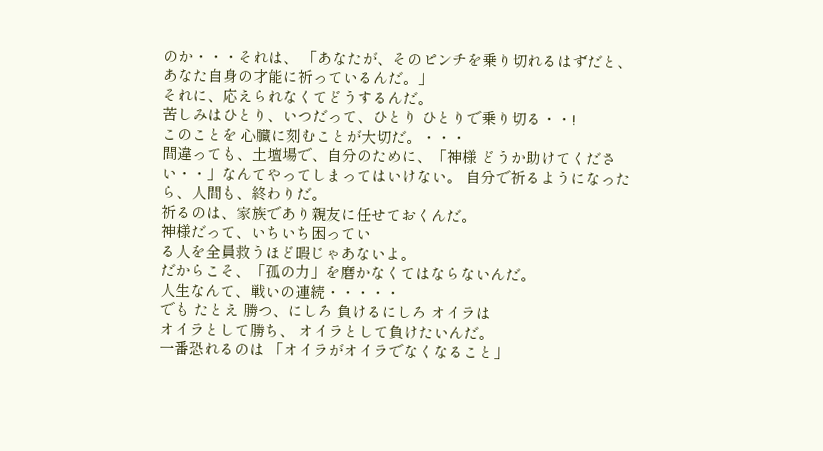のか・・・それは、 「あなたが、そのピンチを乗り切れるはずだと、あなた自身の才能に祈っているんだ。」
それに、応えられなくてどうするんだ。
苦しみはひとり、いつだって、ひとり ひとりで乗り切る・・!
このことを 心臓に刻むことが大切だ。・・・
間違っても、土壇場で、自分のために、「神様 どうか助けてください・・」なんてやってしまってはいけない。 自分で祈るようになったら、人間も、終わりだ。
祈るのは、家族であり親友に任せておくんだ。
神様だって、いちいち困ってい
る人を全員救うほど暇じゃあないよ。
だからこそ、「孤の力」を磨かなくてはならないんだ。
人生なんて、戦いの連続・・・・・
でも たとえ 勝つ、にしろ 負けるにしろ オイラは
オイラとして勝ち、 オイラとして負けたいんだ。
一番恐れるのは 「オイラがオイラでなくなること」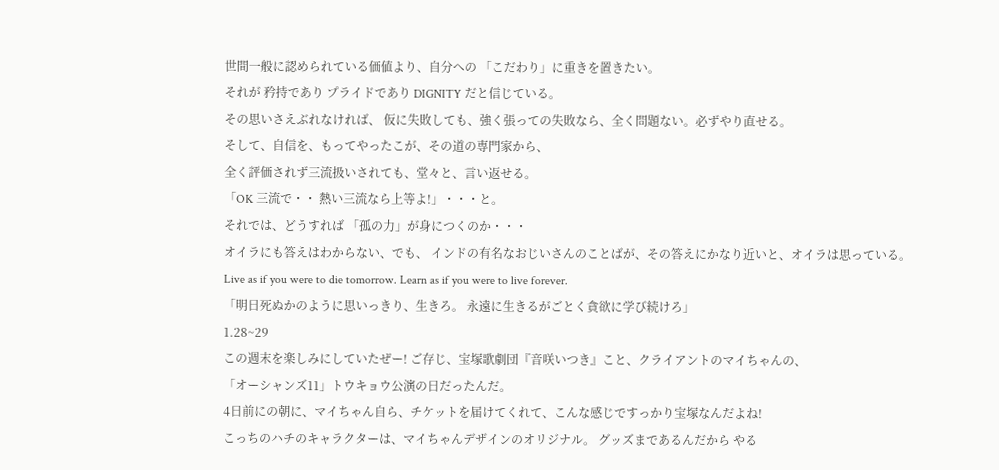世間一般に認められている価値より、自分への 「こだわり」に重きを置きたい。
それが 矜持であり プライドであり DIGNITY だと信じている。
その思いさえぶれなければ、 仮に失敗しても、強く張っての失敗なら、全く問題ない。必ずやり直せる。
そして、自信を、もってやったこが、その道の専門家から、
全く評価されず三流扱いされても、堂々と、言い返せる。
「OK 三流で・・ 熱い三流なら上等よ!」・・・と。
それでは、どうすれば 「孤の力」が身につくのか・・・
オイラにも答えはわからない、でも、 インドの有名なおじいさんのことばが、その答えにかなり近いと、オイラは思っている。
Live as if you were to die tomorrow. Learn as if you were to live forever.
「明日死ぬかのように思いっきり、生きろ。 永遠に生きるがごとく貪欲に学び続けろ」
1.28~29
この週末を楽しみにしていたぜー! ご存じ、宝塚歌劇団『音咲いつき』こと、クライアントのマイちゃんの、
「オーシャンズ11」トウキョウ公演の日だったんだ。
4日前にの朝に、マイちゃん自ら、チケットを届けてくれて、こんな感じですっかり宝塚なんだよね!
こっちのハチのキャラクターは、マイちゃんデザインのオリジナル。 グッズまであるんだから やる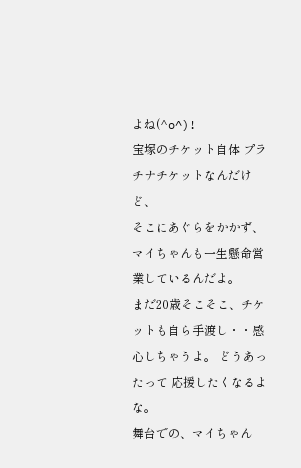よね(^o^)!
宝塚のチケット自体 プラチナチケットなんだけど、
そこにあぐらをかかず、マイちゃんも一生懸命営業しているんだよ。
まだ20歳そこそこ、チケットも自ら手渡し・・感心しちゃうよ。 どうあったって 応援したくなるよな。
舞台での、マイちゃん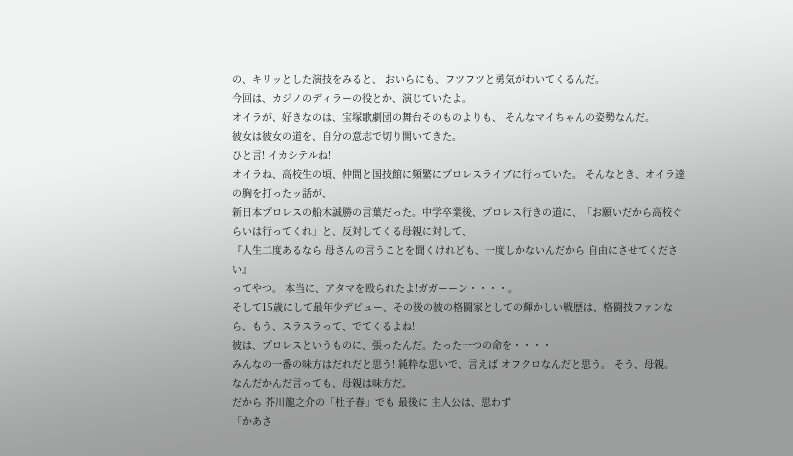の、キリッとした演技をみると、 おいらにも、フツフツと勇気がわいてくるんだ。
今回は、カジノのディラーの役とか、演じていたよ。
オイラが、好きなのは、宝塚歌劇団の舞台そのものよりも、 そんなマイちゃんの姿勢なんだ。
彼女は彼女の道を、自分の意志で切り開いてきた。
ひと言! イカシテルね!
オイラね、高校生の頃、仲間と国技館に頻繁にプロレスライブに行っていた。 そんなとき、オイラ達の胸を打ったッ話が、
新日本プロレスの船木誠勝の言葉だった。中学卒業後、プロレス行きの道に、「お願いだから高校ぐらいは行ってくれ」と、反対してくる母親に対して、
『人生二度あるなら 母さんの言うことを聞くけれども、一度しかないんだから 自由にさせてください』
ってやつ。 本当に、アタマを殴られたよ!ガガーーン・・・・。
そして15歳にして最年少デビュー、その後の彼の格闘家としての輝かしい戦歴は、格闘技ファンなら、もう、スラスラって、でてくるよね!
彼は、プロレスというものに、張ったんだ。たった一つの命を・・・・
みんなの一番の味方はだれだと思う! 純粋な思いで、言えば オフクロなんだと思う。 そう、母親。
なんだかんだ言っても、母親は味方だ。
だから 芥川龍之介の「杜子春」でも 最後に 主人公は、思わず
「かあさ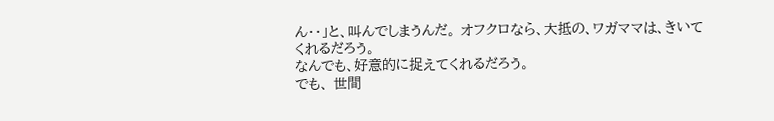ん・・」と、叫んでしまうんだ。 オフクロなら、大抵の、ワガママは、きいてくれるだろう。
なんでも、好意的に捉えてくれるだろう。
でも、 世間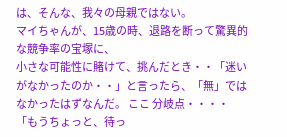は、そんな、我々の母親ではない。
マイちゃんが、15歳の時、退路を断って驚異的な競争率の宝塚に、
小さな可能性に賭けて、挑んだとき・・「迷いがなかったのか・・」と言ったら、「無」ではなかったはずなんだ。 ここ 分岐点・・・・
「もうちょっと、待っ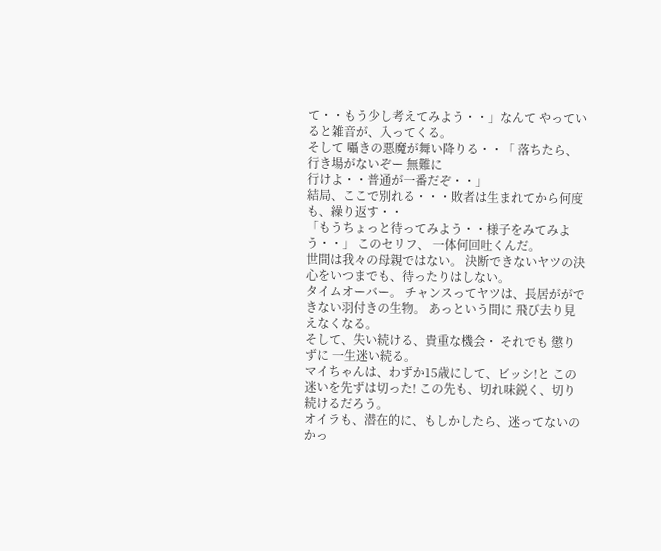て・・もう少し考えてみよう・・」なんて やっていると雑音が、入ってくる。
そして 囁きの悪魔が舞い降りる・・「 落ちたら、行き場がないぞー 無難に
行けよ・・普通が一番だぞ・・」
結局、ここで別れる・・・敗者は生まれてから何度も、繰り返す・・
「もうちょっと待ってみよう・・様子をみてみよう・・」 このセリフ、 一体何回吐くんだ。
世間は我々の母親ではない。 決断できないヤツの決心をいつまでも、待ったりはしない。
タイムオーバー。 チャンスってヤツは、長居がができない羽付きの生物。 あっという間に 飛び去り見えなくなる。
そして、失い続ける、貴重な機会・ それでも 懲りずに 一生迷い続る。
マイちゃんは、わずか15歳にして、ビッシ!と この迷いを先ずは切った! この先も、切れ味鋭く、切り続けるだろう。
オイラも、潜在的に、もしかしたら、迷ってないのかっ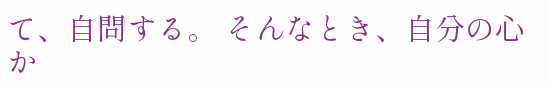て、自問する。 そんなとき、自分の心か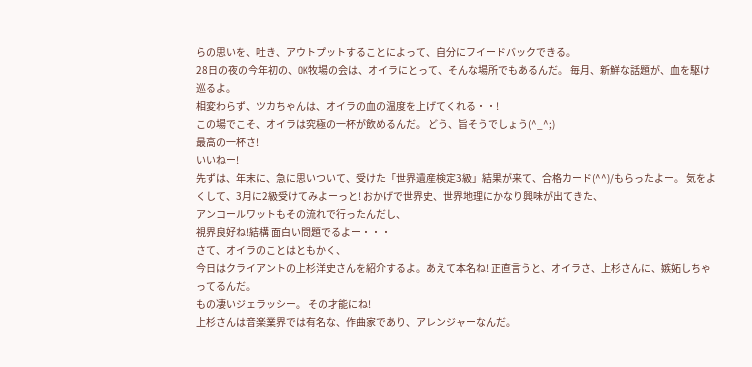らの思いを、吐き、アウトプットすることによって、自分にフイードバックできる。
28日の夜の今年初の、OK牧場の会は、オイラにとって、そんな場所でもあるんだ。 毎月、新鮮な話題が、血を駆け巡るよ。
相変わらず、ツカちゃんは、オイラの血の温度を上げてくれる・・!
この場でこそ、オイラは究極の一杯が飲めるんだ。 どう、旨そうでしょう(^_^;)
最高の一杯さ!
いいねー!
先ずは、年末に、急に思いついて、受けた「世界遺産検定3級」結果が来て、合格カード(^^)/もらったよー。 気をよくして、3月に2級受けてみよーっと! おかげで世界史、世界地理にかなり興味が出てきた、
アンコールワットもその流れで行ったんだし、
視界良好ね!結構 面白い問題でるよー・・・
さて、オイラのことはともかく、
今日はクライアントの上杉洋史さんを紹介するよ。あえて本名ね! 正直言うと、オイラさ、上杉さんに、嫉妬しちゃってるんだ。
もの凄いジェラッシー。 その才能にね!
上杉さんは音楽業界では有名な、作曲家であり、アレンジャーなんだ。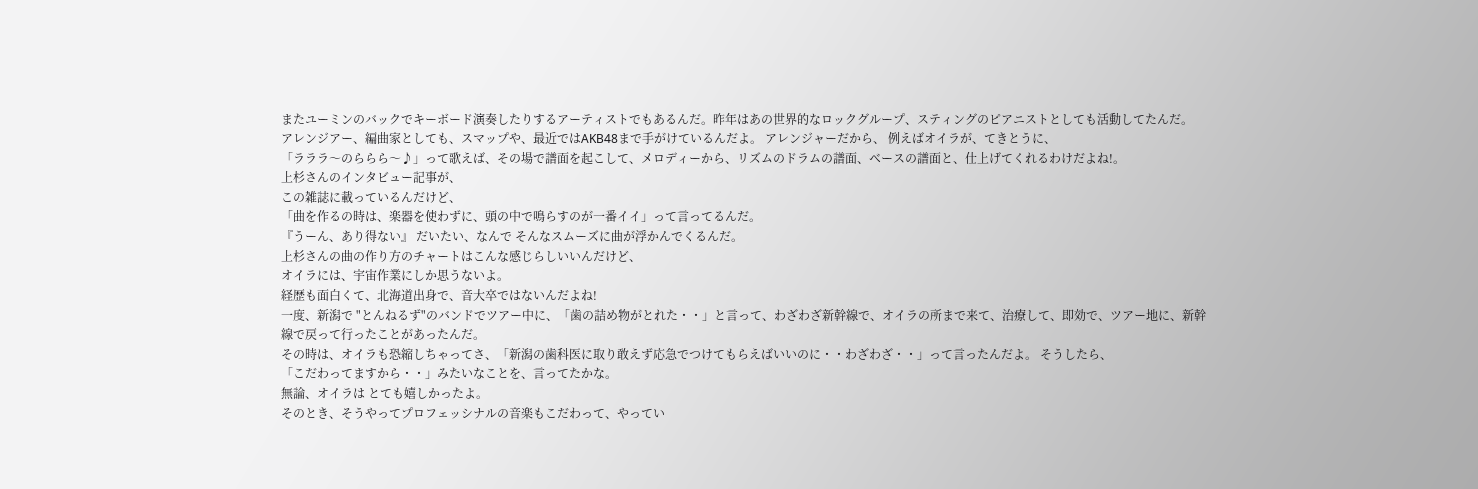またユーミンのバックでキーボード演奏したりするアーティストでもあるんだ。昨年はあの世界的なロックグループ、スティングのピアニストとしても活動してたんだ。
アレンジアー、編曲家としても、スマップや、最近ではAKB48まで手がけているんだよ。 アレンジャーだから、 例えばオイラが、てきとうに、
「ラララ〜のららら〜♪」って歌えば、その場で譜面を起こして、メロディーから、リズムのドラムの譜面、ベースの譜面と、仕上げてくれるわけだよね!。
上杉さんのインタビュー記事が、
この雑誌に載っているんだけど、
「曲を作るの時は、楽器を使わずに、頭の中で鳴らすのが一番イイ」って言ってるんだ。
『うーん、あり得ない』 だいたい、なんで そんなスムーズに曲が浮かんでくるんだ。
上杉さんの曲の作り方のチャートはこんな感じらしいいんだけど、
オイラには、宇宙作業にしか思うないよ。
経歴も面白くて、北海道出身で、音大卒ではないんだよね!
一度、新潟で "とんねるず"のバンドでツアー中に、「歯の詰め物がとれた・・」と言って、わざわざ新幹線で、オイラの所まで来て、治療して、即効で、ツアー地に、新幹線で戻って行ったことがあったんだ。
その時は、オイラも恐縮しちゃってさ、「新潟の歯科医に取り敢えず応急でつけてもらえばいいのに・・わざわざ・・」って言ったんだよ。 そうしたら、
「こだわってますから・・」みたいなことを、言ってたかな。
無論、オイラは とても嬉しかったよ。
そのとき、そうやってプロフェッシナルの音楽もこだわって、やってい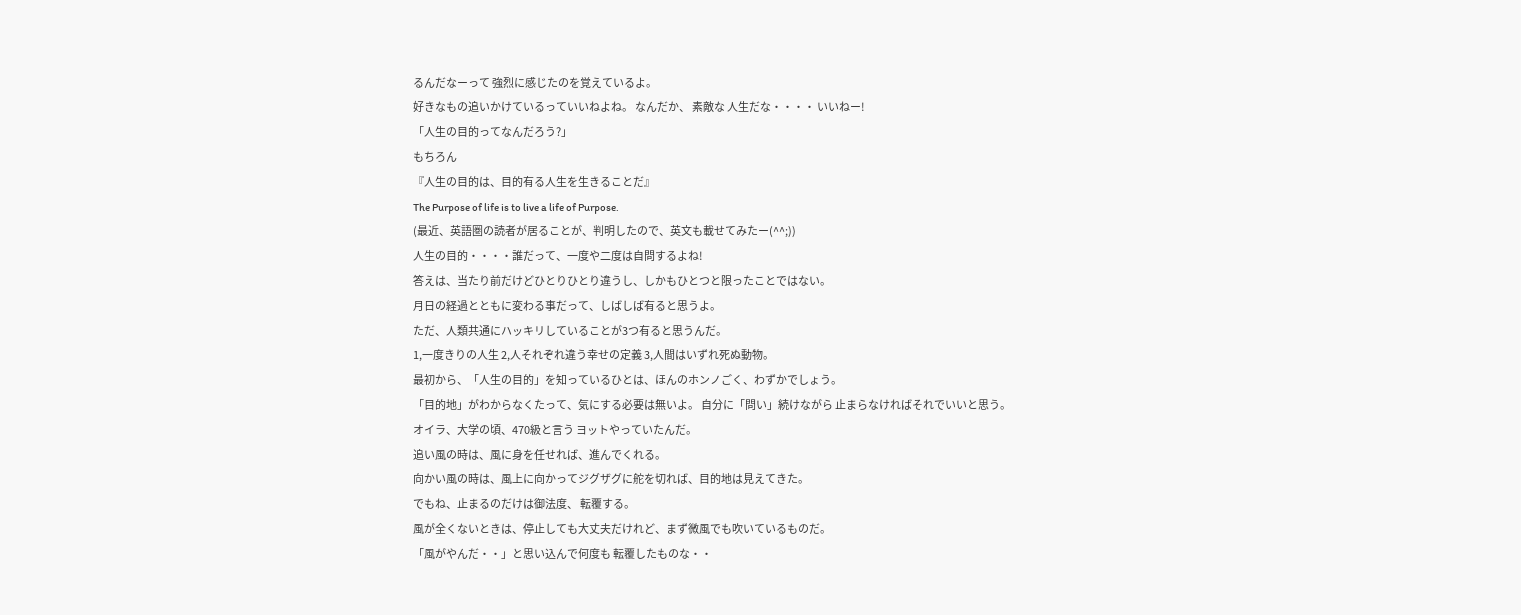るんだなーって 強烈に感じたのを覚えているよ。
好きなもの追いかけているっていいねよね。 なんだか、 素敵な 人生だな・・・・ いいねー!
「人生の目的ってなんだろう?」
もちろん
『人生の目的は、目的有る人生を生きることだ』
The Purpose of life is to live a life of Purpose.
(最近、英語圏の読者が居ることが、判明したので、英文も載せてみたー(^^;))
人生の目的・・・・誰だって、一度や二度は自問するよね!
答えは、当たり前だけどひとりひとり違うし、しかもひとつと限ったことではない。
月日の経過とともに変わる事だって、しばしば有ると思うよ。
ただ、人類共通にハッキリしていることが3つ有ると思うんだ。
1,一度きりの人生 2,人それぞれ違う幸せの定義 3,人間はいずれ死ぬ動物。
最初から、「人生の目的」を知っているひとは、ほんのホンノごく、わずかでしょう。
「目的地」がわからなくたって、気にする必要は無いよ。 自分に「問い」続けながら 止まらなければそれでいいと思う。
オイラ、大学の頃、470級と言う ヨットやっていたんだ。
追い風の時は、風に身を任せれば、進んでくれる。
向かい風の時は、風上に向かってジグザグに舵を切れば、目的地は見えてきた。
でもね、止まるのだけは御法度、 転覆する。
風が全くないときは、停止しても大丈夫だけれど、まず微風でも吹いているものだ。
「風がやんだ・・」と思い込んで何度も 転覆したものな・・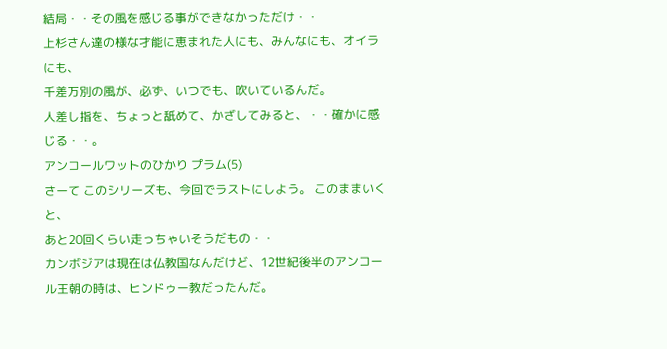結局・・その風を感じる事ができなかっただけ・・
上杉さん達の様な才能に恵まれた人にも、みんなにも、オイラにも、
千差万別の風が、必ず、いつでも、吹いているんだ。
人差し指を、ちょっと舐めて、かざしてみると、・・確かに感じる・・。
アンコールワットのひかり プラム(5)
さーて このシリーズも、今回でラストにしよう。 このままいくと、
あと20回くらい走っちゃいそうだもの・・
カンボジアは現在は仏教国なんだけど、12世紀後半のアンコール王朝の時は、ヒンドゥー教だったんだ。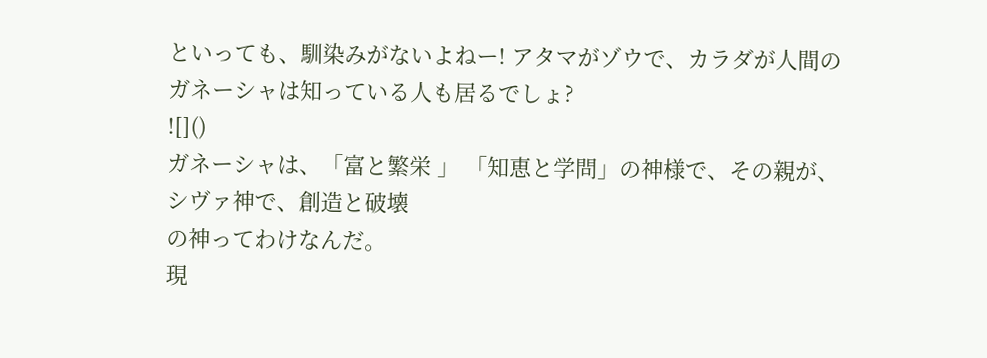といっても、馴染みがないよねー! アタマがゾウで、カラダが人間のガネーシャは知っている人も居るでしょ?
![]()
ガネーシャは、「富と繁栄 」 「知恵と学問」の神様で、その親が、シヴァ神で、創造と破壊
の神ってわけなんだ。
現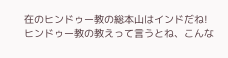在のヒンドゥー教の総本山はインドだね! ヒンドゥー教の教えって言うとね、こんな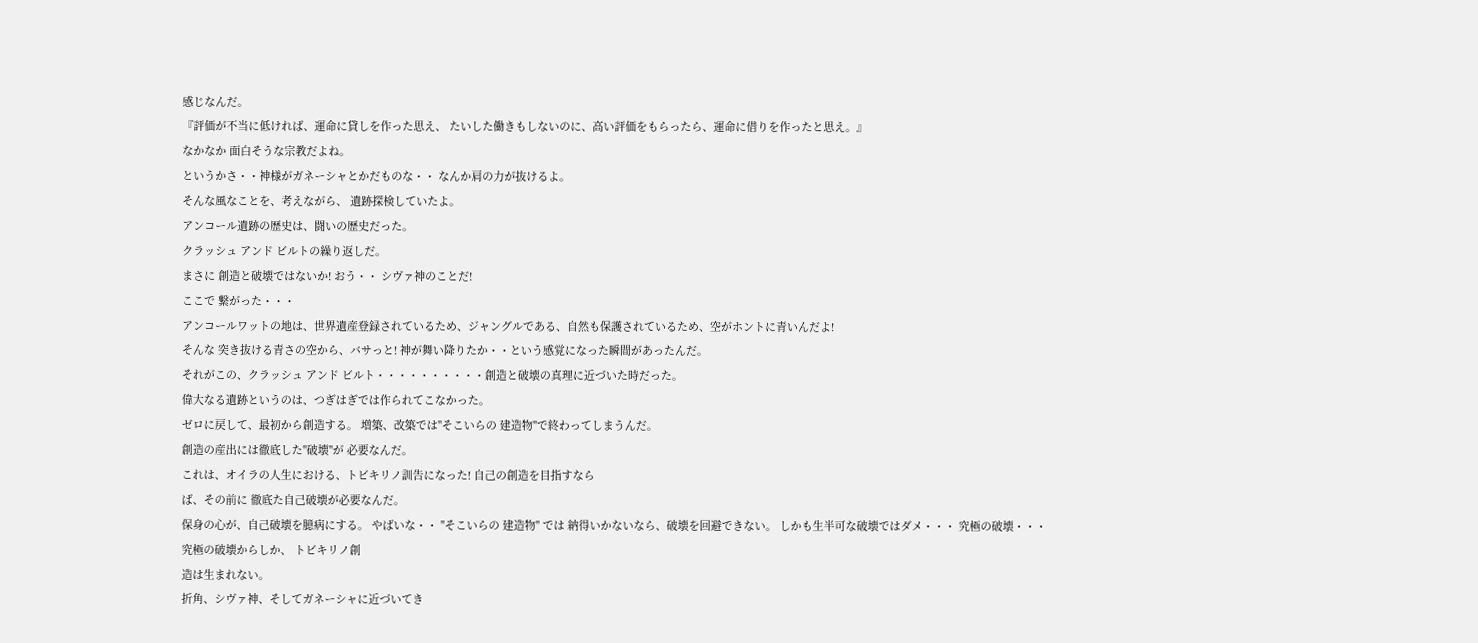感じなんだ。
『評価が不当に低ければ、運命に貸しを作った思え、 たいした働きもしないのに、高い評価をもらったら、運命に借りを作ったと思え。』
なかなか 面白そうな宗教だよね。
というかさ・・神様がガネーシャとかだものな・・ なんか肩の力が抜けるよ。
そんな風なことを、考えながら、 遺跡探検していたよ。
アンコール遺跡の歴史は、闘いの歴史だった。
クラッシュ アンド ビルトの繰り返しだ。
まさに 創造と破壊ではないか! おう・・ シヴァ神のことだ!
ここで 繋がった・・・
アンコールワットの地は、世界遺産登録されているため、ジャングルである、自然も保護されているため、空がホントに青いんだよ!
そんな 突き抜ける青さの空から、バサっと! 神が舞い降りたか・・という感覚になった瞬間があったんだ。
それがこの、クラッシュ アンド ビルト・・・・・・・・・・創造と破壊の真理に近づいた時だった。
偉大なる遺跡というのは、つぎはぎでは作られてこなかった。
ゼロに戻して、最初から創造する。 増築、改築では"そこいらの 建造物"で終わってしまうんだ。
創造の産出には徹底した"破壊"が 必要なんだ。
これは、オイラの人生における、トビキリノ訓告になった! 自己の創造を目指すなら
ば、その前に 徹底た自己破壊が必要なんだ。
保身の心が、自己破壊を臆病にする。 やばいな・・ "そこいらの 建造物" では 納得いかないなら、破壊を回避できない。 しかも生半可な破壊ではダメ・・・ 究極の破壊・・・
究極の破壊からしか、 トビキリノ創
造は生まれない。
折角、シヴァ神、そしてガネーシャに近づいてき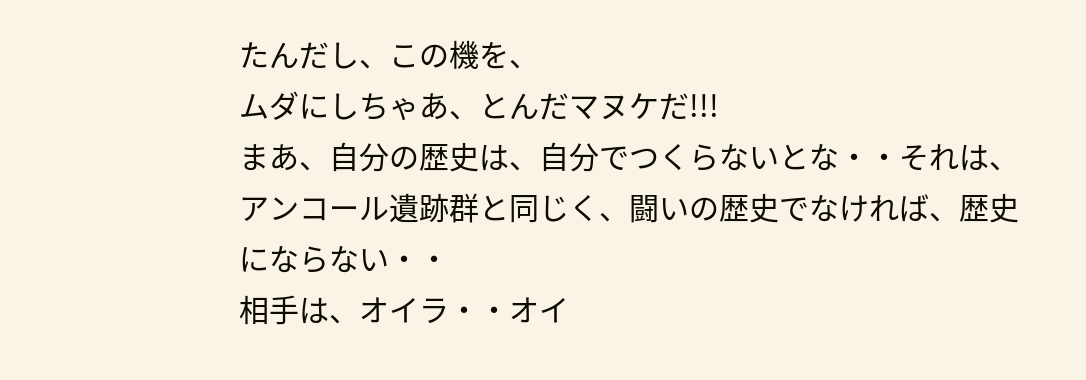たんだし、この機を、
ムダにしちゃあ、とんだマヌケだ!!!
まあ、自分の歴史は、自分でつくらないとな・・それは、 アンコール遺跡群と同じく、闘いの歴史でなければ、歴史にならない・・
相手は、オイラ・・オイ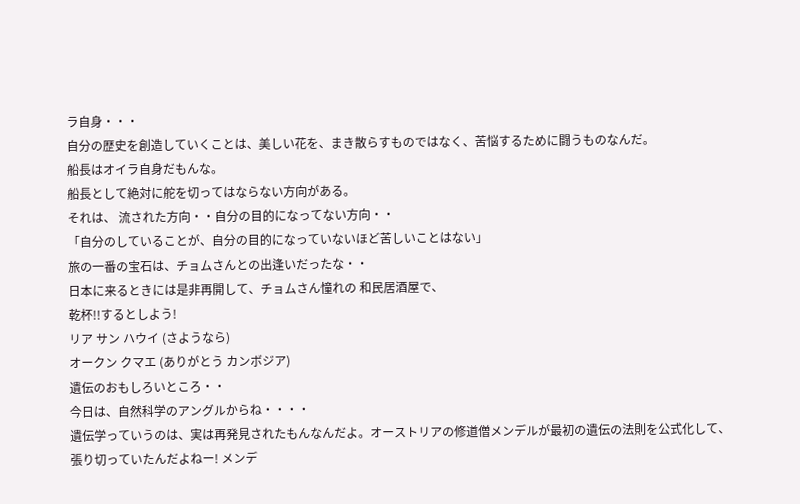ラ自身・・・
自分の歴史を創造していくことは、美しい花を、まき散らすものではなく、苦悩するために闘うものなんだ。
船長はオイラ自身だもんな。
船長として絶対に舵を切ってはならない方向がある。
それは、 流された方向・・自分の目的になってない方向・・
「自分のしていることが、自分の目的になっていないほど苦しいことはない」
旅の一番の宝石は、チョムさんとの出逢いだったな・・
日本に来るときには是非再開して、チョムさん憧れの 和民居酒屋で、
乾杯!!するとしよう!
リア サン ハウイ (さようなら)
オークン クマエ (ありがとう カンボジア)
遺伝のおもしろいところ・・
今日は、自然科学のアングルからね・・・・
遺伝学っていうのは、実は再発見されたもんなんだよ。オーストリアの修道僧メンデルが最初の遺伝の法則を公式化して、張り切っていたんだよねー! メンデ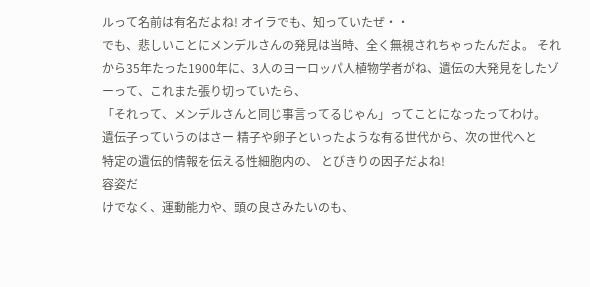ルって名前は有名だよね! オイラでも、知っていたぜ・・
でも、悲しいことにメンデルさんの発見は当時、全く無視されちゃったんだよ。 それから35年たった1900年に、3人のヨーロッパ人植物学者がね、遺伝の大発見をしたゾーって、これまた張り切っていたら、
「それって、メンデルさんと同じ事言ってるじゃん」ってことになったってわけ。
遺伝子っていうのはさー 精子や卵子といったような有る世代から、次の世代へと
特定の遺伝的情報を伝える性細胞内の、 とびきりの因子だよね!
容姿だ
けでなく、運動能力や、頭の良さみたいのも、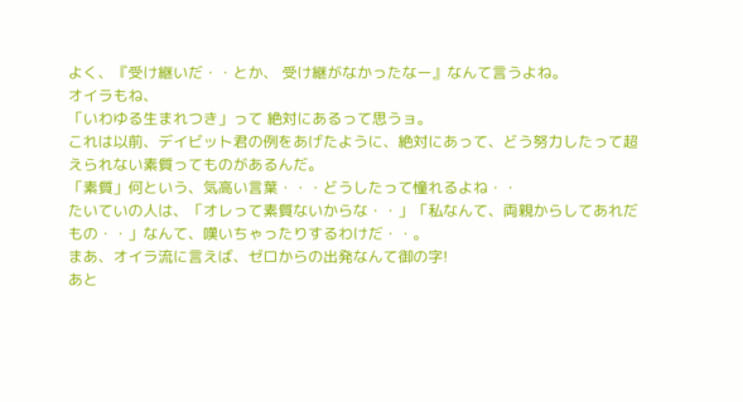よく、『受け継いだ・・とか、 受け継がなかったなー』なんて言うよね。
オイラもね、
「いわゆる生まれつき」って 絶対にあるって思うョ。
これは以前、デイビット君の例をあげたように、絶対にあって、どう努力したって超えられない素質ってものがあるんだ。
「素質」何という、気高い言葉・・・どうしたって憧れるよね・・
たいていの人は、「オレって素質ないからな・・」「私なんて、両親からしてあれだもの・・」なんて、嘆いちゃったりするわけだ・・。
まあ、オイラ流に言えば、ゼロからの出発なんて御の字!
あと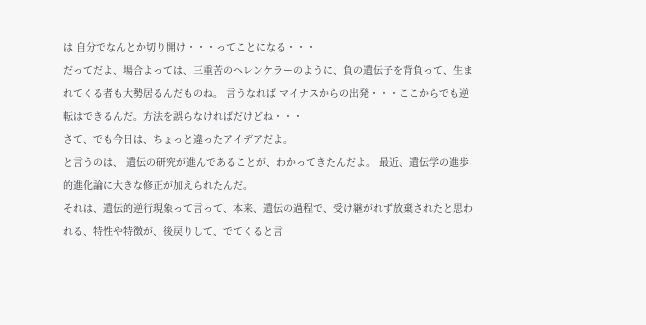は 自分でなんとか切り開け・・・ってことになる・・・
だってだよ、場合よっては、三重苦のヘレンケラーのように、負の遺伝子を背負って、生まれてくる者も大勢居るんだものね。 言うなれば マイナスからの出発・・・ここからでも逆転はできるんだ。方法を誤らなければだけどね・・・
さて、でも今日は、ちょっと違ったアイデアだよ。
と言うのは、 遺伝の研究が進んであることが、わかってきたんだよ。 最近、遺伝学の進歩的進化論に大きな修正が加えられたんだ。
それは、遺伝的逆行現象って言って、本来、遺伝の過程で、受け継がれず放棄されたと思われる、特性や特徴が、後戻りして、でてくると言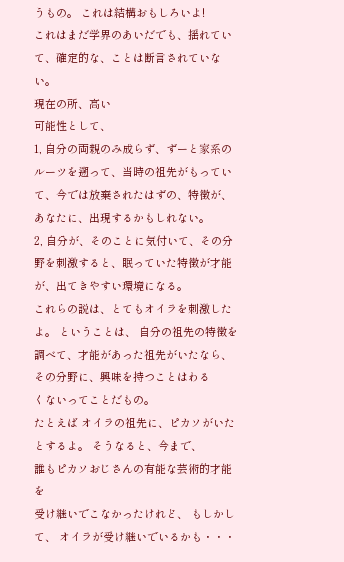うもの。 これは結構おもしろいよ!
これはまだ学界のあいだでも、揺れていて、確定的な、ことは断言されていない。
現在の所、高い
可能性として、
1, 自分の両親のみ成らず、ずーと家系のルーツを遡って、当時の祖先がもっていて、今では放棄されたはずの、特徴が、あなたに、出現するかもしれない。
2, 自分が、そのことに気付いて、その分野を刺激すると、眠っていた特徴が才能が、出てきやすい環境になる。
これらの説は、とてもオイラを刺激したよ。 ということは、 自分の祖先の特徴を調べて、才能があった祖先がいたなら、
その分野に、興味を持つことはわる
くないってことだもの。
たとえば オイラの祖先に、ピカソがいたとするよ。 そうなると、今まで、
誰もピカソおじさんの有能な芸術的才能を
受け継いでこなかったけれど、 もしかして、 オイラが受け継いでいるかも・・・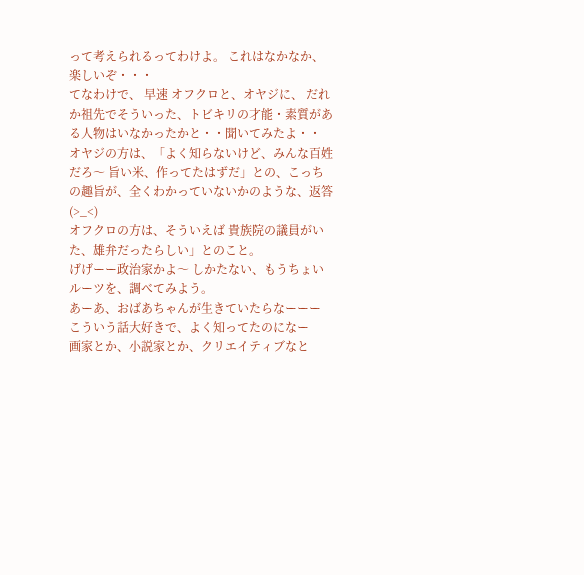って考えられるってわけよ。 これはなかなか、楽しいぞ・・・
てなわけで、 早速 オフクロと、オヤジに、 だれか祖先でそういった、トビキリの才能・素質がある人物はいなかったかと・・聞いてみたよ・・
オヤジの方は、「よく知らないけど、みんな百姓だろ〜 旨い米、作ってたはずだ」との、こっちの趣旨が、全くわかっていないかのような、返答(>_<)
オフクロの方は、そういえば 貴族院の議員がいた、雄弁だったらしい」とのこと。
げげーー政治家かよ〜 しかたない、もうちょいルーツを、調べてみよう。
あーあ、おばあちゃんが生きていたらなーーー こういう話大好きで、よく知ってたのになー
画家とか、小説家とか、クリエイティブなと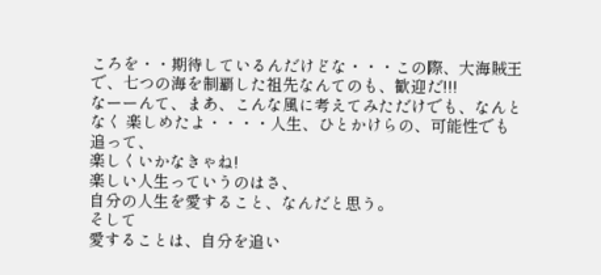ころを・・期待しているんだけどな・・・この際、大海賊王で、七つの海を制覇した祖先なんてのも、歓迎だ!!!
なーーんて、まあ、こんな風に考えてみただけでも、なんとなく 楽しめたよ・・・・人生、ひとかけらの、可能性でも追って、
楽しくいかなきゃね!
楽しい人生っていうのはさ、
自分の人生を愛すること、なんだと思う。
そして
愛することは、自分を追い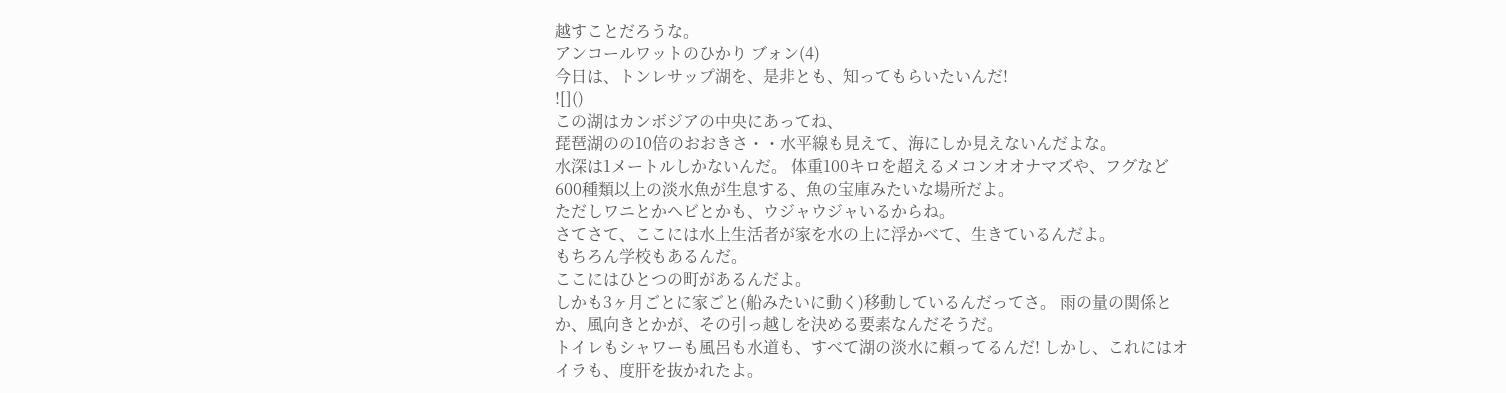越すことだろうな。
アンコールワットのひかり ブォン(4)
今日は、トンレサップ湖を、是非とも、知ってもらいたいんだ!
![]()
この湖はカンボジアの中央にあってね、
琵琶湖のの10倍のおおきさ・・水平線も見えて、海にしか見えないんだよな。
水深は1メートルしかないんだ。 体重100キロを超えるメコンオオナマズや、フグなど600種類以上の淡水魚が生息する、魚の宝庫みたいな場所だよ。
ただしワニとかヘビとかも、ウジャウジャいるからね。
さてさて、ここには水上生活者が家を水の上に浮かべて、生きているんだよ。
もちろん学校もあるんだ。
ここにはひとつの町があるんだよ。
しかも3ヶ月ごとに家ごと(船みたいに動く)移動しているんだってさ。 雨の量の関係とか、風向きとかが、その引っ越しを決める要素なんだそうだ。
トイレもシャワーも風呂も水道も、すべて湖の淡水に頼ってるんだ! しかし、これにはオイラも、度肝を抜かれたよ。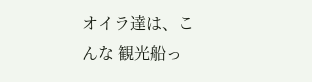オイラ達は、こ
んな 観光船っ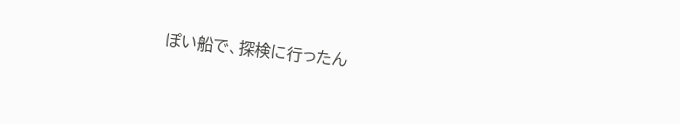ぽい船で、探検に行ったん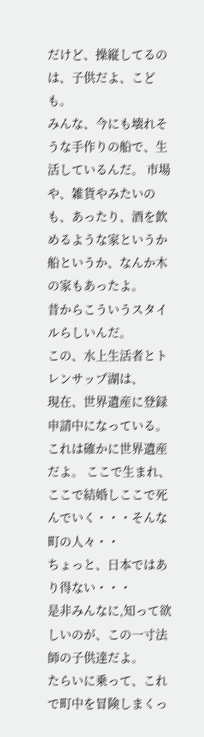だけど、操縦してるのは、子供だよ、こども。
みんな、今にも壊れそうな手作りの船で、生活しているんだ。 市場や、雑貨やみたいのも、あったり、酒を飲めるような家というか船というか、なんか木の家もあったよ。
昔からこういうスタイルらしいんだ。
この、水上生活者とトレンサップ湖は、
現在、世界遺産に登録申請中になっている。
これは確かに世界遺産だよ。 ここで生まれ、ここで結婚しここで死んでいく・・・そんな町の人々・・
ちょっと、日本ではあり得ない・・・
是非みんなに,知って欲しいのが、この一寸法師の子供達だよ。
たらいに乗って、これで町中を冒険しまくっ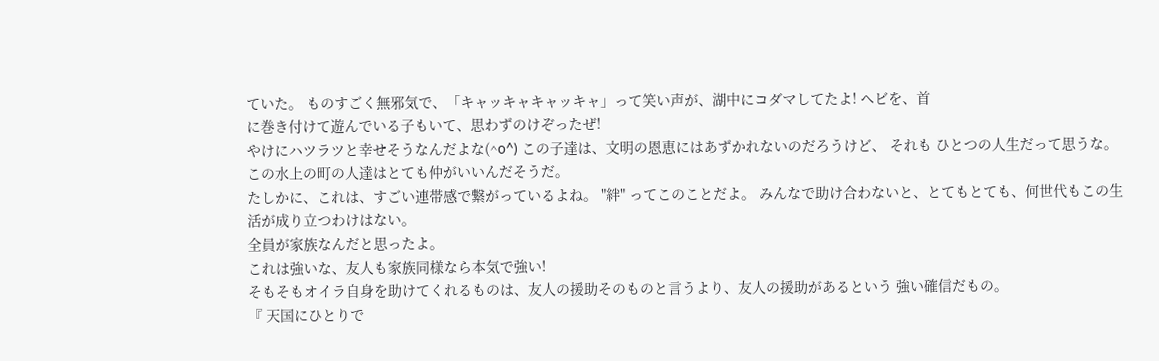ていた。 ものすごく無邪気で、「キャッキャキャッキャ」って笑い声が、湖中にコダマしてたよ! ヘビを、首
に巻き付けて遊んでいる子もいて、思わずのけぞったぜ!
やけにハツラツと幸せそうなんだよな(^o^) この子達は、文明の恩恵にはあずかれないのだろうけど、 それも ひとつの人生だって思うな。 この水上の町の人達はとても仲がいいんだそうだ。
たしかに、これは、すごい連帯感で繋がっているよね。 "絆" ってこのことだよ。 みんなで助け合わないと、とてもとても、何世代もこの生活が成り立つわけはない。
全員が家族なんだと思ったよ。
これは強いな、友人も家族同様なら本気で強い!
そもそもオイラ自身を助けてくれるものは、友人の援助そのものと言うより、友人の援助があるという 強い確信だもの。
『 天国にひとりで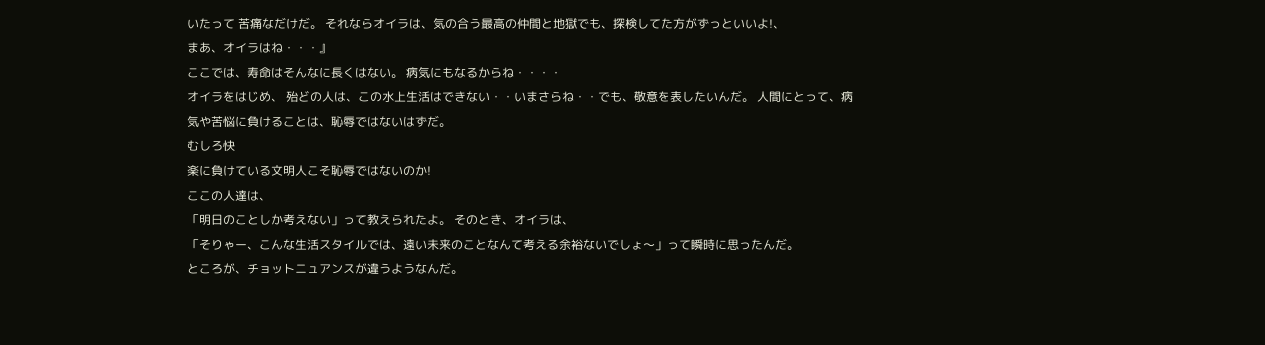いたって 苦痛なだけだ。 それならオイラは、気の合う最高の仲間と地獄でも、探検してた方がずっといいよ!、
まあ、オイラはね・・・』
ここでは、寿命はそんなに長くはない。 病気にもなるからね・・・・
オイラをはじめ、 殆どの人は、この水上生活はできない・・いまさらね・・でも、敬意を表したいんだ。 人間にとって、病気や苦悩に負けることは、恥辱ではないはずだ。
むしろ快
楽に負けている文明人こそ恥辱ではないのか!
ここの人達は、
「明日のことしか考えない」って教えられたよ。 そのとき、オイラは、
「そりゃー、こんな生活スタイルでは、遠い未来のことなんて考える余裕ないでしょ〜」って瞬時に思ったんだ。
ところが、チョットニュアンスが違うようなんだ。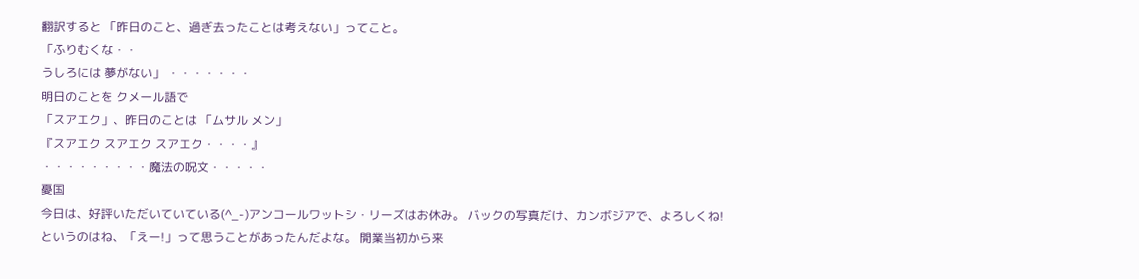翻訳すると 「昨日のこと、過ぎ去ったことは考えない」ってこと。
「ふりむくな・・
うしろには 夢がない」 ・・・・・・・
明日のことを クメール語で
「スアエク」、昨日のことは 「ムサル メン」
『スアエク スアエク スアエク・・・・』
・・・・・・・・・魔法の呪文・・・・・
憂国
今日は、好評いただいていている(^_-)アンコールワットシ・リーズはお休み。 バックの写真だけ、カンボジアで、よろしくね!
というのはね、「えー!」って思うことがあったんだよな。 開業当初から来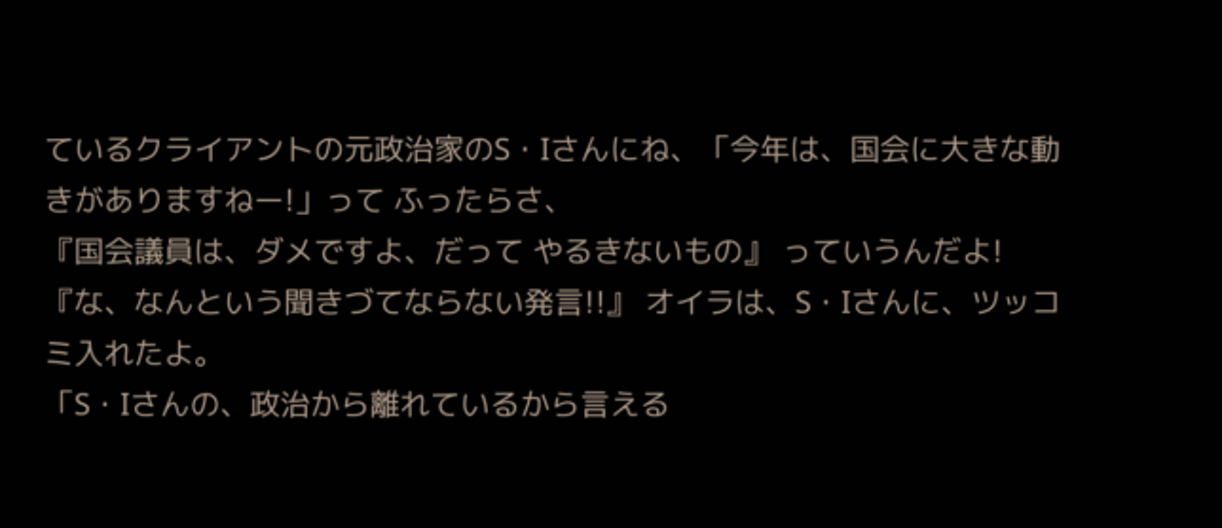ているクライアントの元政治家のS・Iさんにね、「今年は、国会に大きな動きがありますねー!」って ふったらさ、
『国会議員は、ダメですよ、だって やるきないもの』 っていうんだよ! 『な、なんという聞きづてならない発言!!』 オイラは、S・Iさんに、ツッコミ入れたよ。
「S・Iさんの、政治から離れているから言える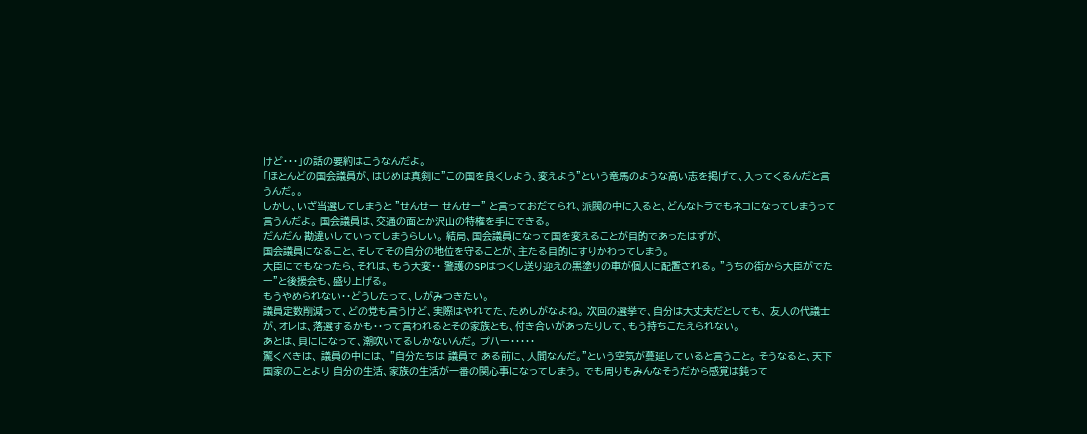けど・・・」の話の要約はこうなんだよ。
「ほとんどの国会議員が、はじめは真剣に"この国を良くしよう、変えよう"という竜馬のような高い志を掲げて、入ってくるんだと言うんだ。。
しかし、いざ当選してしまうと "せんせー せんせー" と言っておだてられ、派閥の中に入ると、どんなトラでもネコになってしまうって言うんだよ。 国会議員は、交通の面とか沢山の特権を手にできる。
だんだん 勘違いしていってしまうらしい。 結局、国会議員になって国を変えることが目的であったはずが、
国会議員になること、そしてその自分の地位を守ることが、主たる目的にすりかわってしまう。
大臣にでもなったら、それは、もう大変・・ 警護のSPはつくし送り迎えの黒塗りの車が個人に配置される。 "うちの街から大臣がでたー"と後援会も、盛り上げる。
もうやめられない・・どうしたって、しがみつきたい。
議員定数削減って、どの党も言うけど、実際はやれてた、ためしがなよね。 次回の選挙で、自分は大丈夫だとしても、 友人の代議士が、オレは、落選するかも・・って言われるとその家族とも、付き合いがあったりして、もう持ちこたえられない。
あとは、貝にになって、潮吹いてるしかないんだ。 プハー・・・・・
驚くべきは、 議員の中には、 "自分たちは 議員で ある前に、人間なんだ。"という空気が蔓延していると言うこと。 そうなると、天下国家のことより 自分の生活、家族の生活が一番の関心事になってしまう。 でも周りもみんなそうだから感覚は鈍って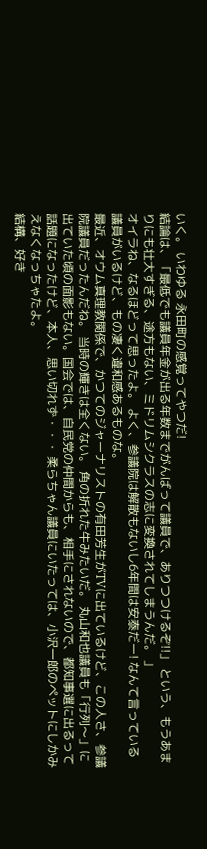いく。 いわゆる 永田町の感覚ってやつだ!
結論は、「最低でも議員年金が出る年数までがんばって議員で、ありつつけるぞ!!」 という、もうあまりにも壮大すぎる、途方もない、ミドリムシクラスの志に変換されてしまうんだ。 」
オイラね、なるほどって思ったよ。 よく、参議院は解散もないし6年間は安泰だー! なんて言っている議員がいるけど、もの凄く違和感あるものな。
最近、オウム真理教関係で、かつてのジャーナリストの有田芳生がTVに出ているけど、この人さ、参議院議員だったんだね。 当時の輝きは全くない。 角の折れた牛みたいだ。 丸山和也議員も「行列〜」に出ていた頃の面影もない。国会では、自民党の仲間からも、相手にされないので、都知事選に出るって話題になったけど、本人、思い切れず・・・ 柔らちゃん議員にいたっては、小沢一郎のペットにしかみえなくなっちゃたよ。
結構、好き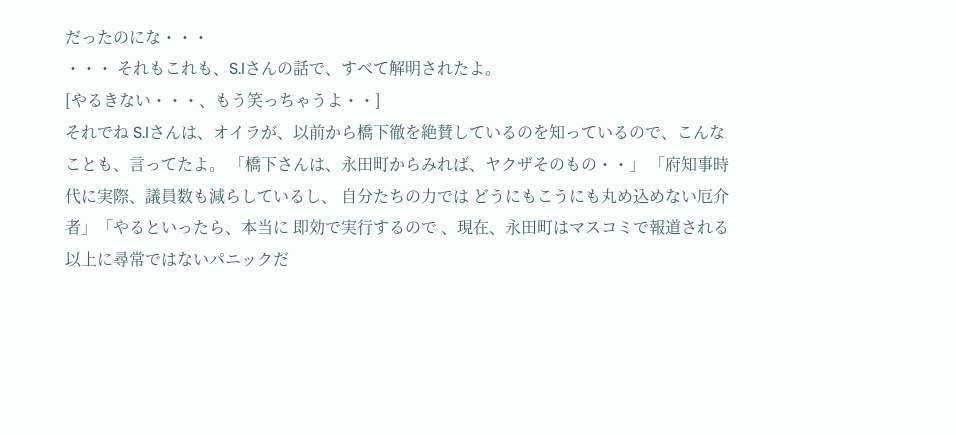だったのにな・・・
・・・ それもこれも、S.Iさんの話で、すべて解明されたよ。
[やるきない・・・、もう笑っちゃうよ・・]
それでね S.Iさんは、オイラが、以前から橋下徹を絶賛しているのを知っているので、こんなことも、言ってたよ。 「橋下さんは、永田町からみれば、ヤクザそのもの・・」 「府知事時代に実際、議員数も減らしているし、 自分たちの力では どうにもこうにも丸め込めない厄介者」「やるといったら、本当に 即効で実行するので 、現在、永田町はマスコミで報道される以上に尋常ではないパニックだ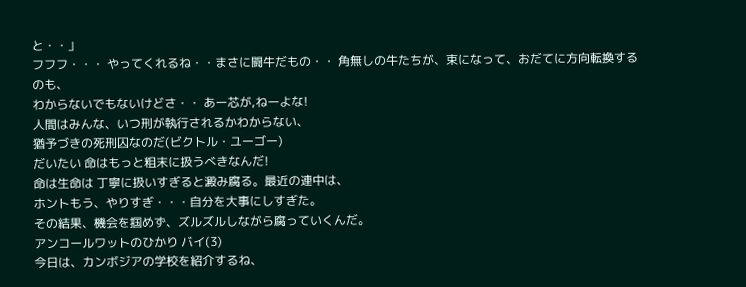と・・」
フフフ・・・ やってくれるね・・まさに闘牛だもの・・ 角無しの牛たちが、束になって、おだてに方向転換するのも、
わからないでもないけどさ・・ あー芯が,ねーよな!
人間はみんな、いつ刑が執行されるかわからない、
猶予づきの死刑囚なのだ(ビクトル・ユーゴー)
だいたい 命はもっと粗末に扱うべきなんだ!
命は生命は 丁寧に扱いすぎると澱み腐る。最近の連中は、
ホントもう、やりすぎ・・・自分を大事にしすぎた。
その結果、機会を掴めず、ズルズルしながら腐っていくんだ。
アンコールワットのひかり バイ(3)
今日は、カンボジアの学校を紹介するね、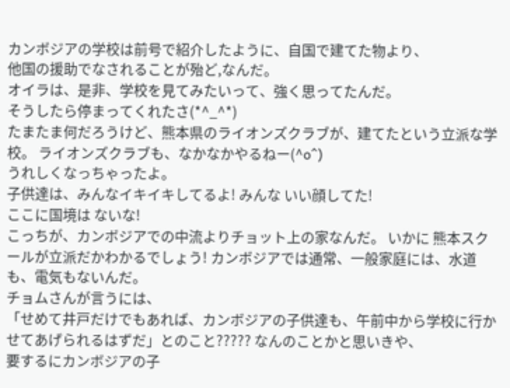カンボジアの学校は前号で紹介したように、自国で建てた物より、
他国の援助でなされることが殆ど,なんだ。
オイラは、是非、学校を見てみたいって、強く思ってたんだ。
そうしたら停まってくれたさ(*^_^*)
たまたま何だろうけど、熊本県のライオンズクラブが、建てたという立派な学校。 ライオンズクラブも、なかなかやるねー(^o^)
うれしくなっちゃったよ。
子供達は、みんなイキイキしてるよ! みんな いい顔してた!
ここに国境は ないな!
こっちが、カンボジアでの中流よりチョット上の家なんだ。 いかに 熊本スクールが立派だかわかるでしょう! カンボジアでは通常、一般家庭には、水道も、電気もないんだ。
チョムさんが言うには、
「せめて井戸だけでもあれば、カンボジアの子供達も、午前中から学校に行かせてあげられるはずだ」とのこと????? なんのことかと思いきや、
要するにカンボジアの子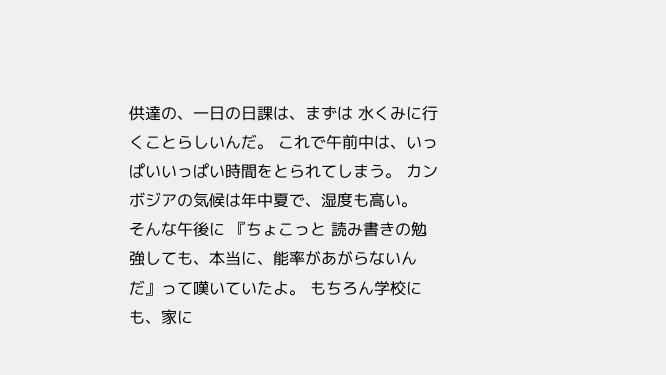供達の、一日の日課は、まずは 水くみに行くことらしいんだ。 これで午前中は、いっぱいいっぱい時間をとられてしまう。 カンボジアの気候は年中夏で、湿度も高い。
そんな午後に 『ちょこっと 読み書きの勉強しても、本当に、能率があがらないんだ』って嘆いていたよ。 もちろん学校にも、家に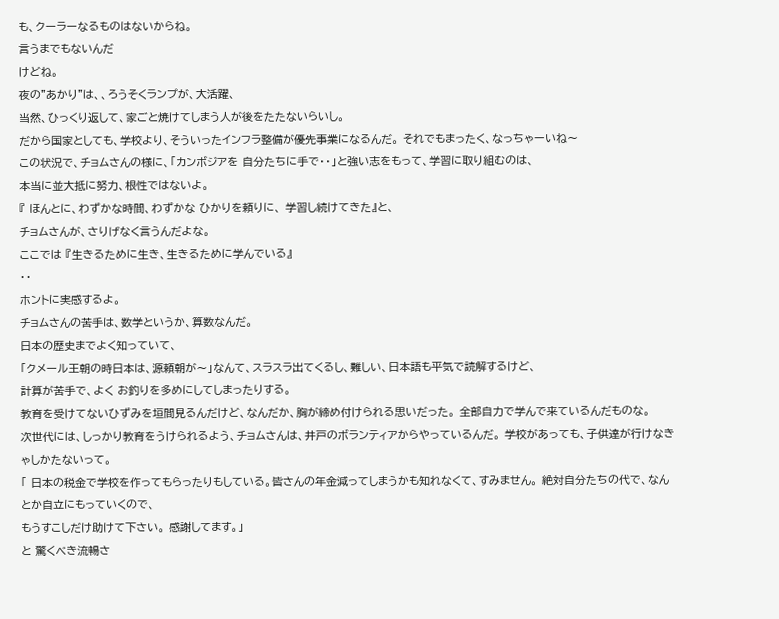も、クーラーなるものはないからね。
言うまでもないんだ
けどね。
夜の"あかり"は、、ろうそくランプが、大活躍、
当然、ひっくり返して、家ごと焼けてしまう人が後をたたないらいし。
だから国家としても、学校より、そういったインフラ整備が優先事業になるんだ。 それでもまったく、なっちゃーいね〜
この状況で、チョムさんの様に、「カンボジアを 自分たちに手で・・」と強い志をもって、学習に取り組むのは、
本当に並大抵に努力、根性ではないよ。
『 ほんとに、わずかな時間、わずかな ひかりを頼りに、 学習し続けてきた』と、
チョムさんが、さりげなく言うんだよな。
ここでは 『生きるために生き、生きるために学んでいる』
・・
ホントに実感するよ。
チョムさんの苦手は、数学というか、算数なんだ。
日本の歴史までよく知っていて、
「クメール王朝の時日本は、源頼朝が〜」なんて、スラスラ出てくるし、難しい、日本語も平気で読解するけど、
計算が苦手で、よく お釣りを多めにしてしまったりする。
教育を受けてないひずみを垣間見るんだけど、なんだか、胸が締め付けられる思いだった。 全部自力で学んで来ているんだものな。
次世代には、しっかり教育をうけられるよう、チョムさんは、井戸のボランティアからやっているんだ。 学校があっても、子供達が行けなきゃしかたないって。
「 日本の税金で学校を作ってもらったりもしている。皆さんの年金減ってしまうかも知れなくて、すみません。 絶対自分たちの代で、なんとか自立にもっていくので、
もうすこしだけ助けて下さい。 感謝してます。」
と 驚くべき流暢さ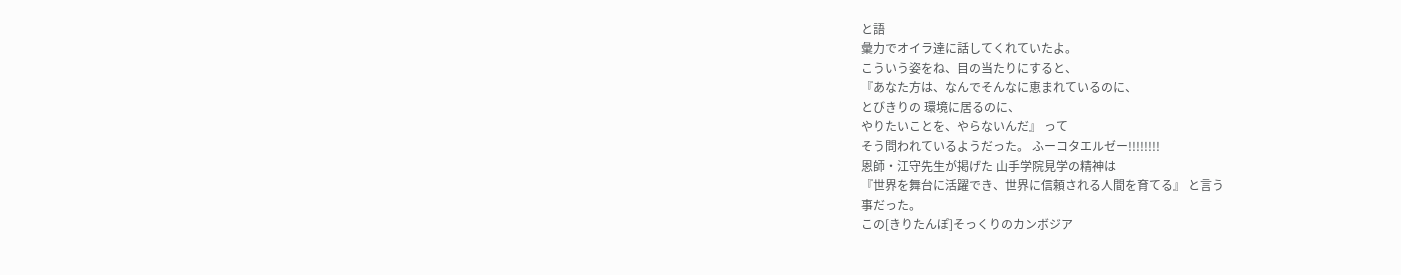と語
彙力でオイラ達に話してくれていたよ。
こういう姿をね、目の当たりにすると、
『あなた方は、なんでそんなに恵まれているのに、
とびきりの 環境に居るのに、
やりたいことを、やらないんだ』 って
そう問われているようだった。 ふーコタエルゼー!!!!!!!!
恩師・江守先生が掲げた 山手学院見学の精神は
『世界を舞台に活躍でき、世界に信頼される人間を育てる』 と言う
事だった。
この[きりたんぽ]そっくりのカンボジア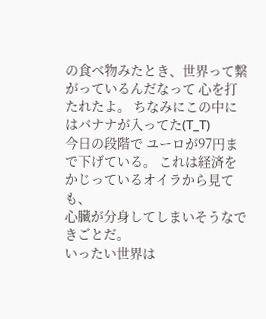の食べ物みたとき、世界って繋がっているんだなって 心を打たれたよ。 ちなみにこの中にはバナナが入ってた(T_T)
今日の段階で ユーロが97円まで下げている。 これは経済をかじっているオイラから見ても、
心臓が分身してしまいそうなできごとだ。
いったい世界は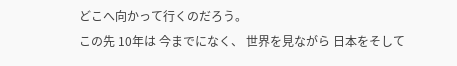どこへ向かって行くのだろう。
この先 10年は 今までになく、 世界を見ながら 日本をそして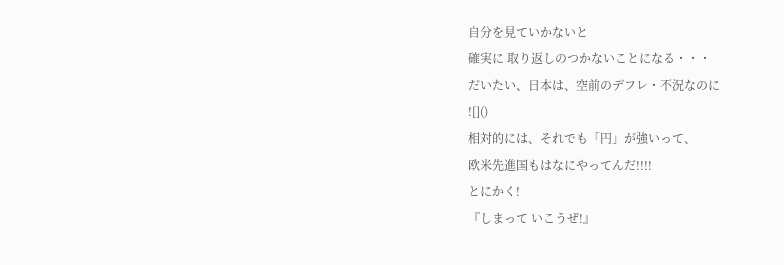自分を見ていかないと
確実に 取り返しのつかないことになる・・・
だいたい、日本は、空前のデフレ・不況なのに
![]()
相対的には、それでも「円」が強いって、
欧米先進国もはなにやってんだ!!!!
とにかく!
『しまって いこうぜ!』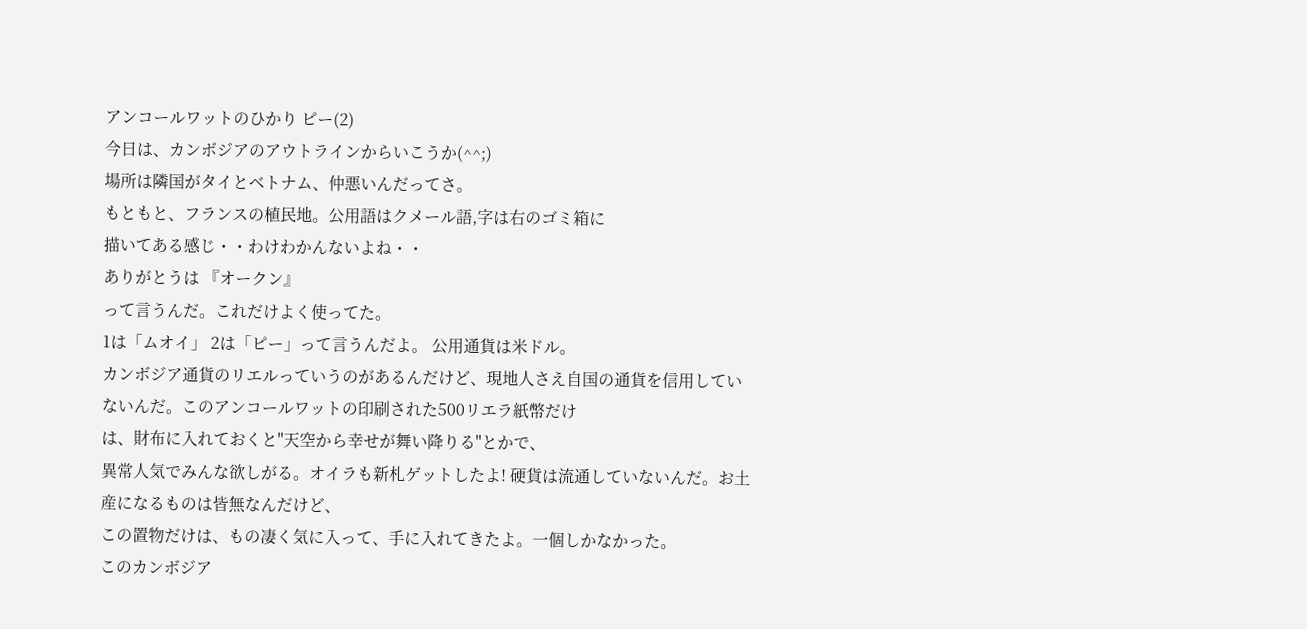アンコールワットのひかり ピー(2)
今日は、カンボジアのアウトラインからいこうか(^^;)
場所は隣国がタイとベトナム、仲悪いんだってさ。
もともと、フランスの植民地。公用語はクメール語,字は右のゴミ箱に
描いてある感じ・・わけわかんないよね・・
ありがとうは 『オークン』
って言うんだ。これだけよく使ってた。
1は「ムオイ」 2は「ピー」って言うんだよ。 公用通貨は米ドル。
カンボジア通貨のリエルっていうのがあるんだけど、現地人さえ自国の通貨を信用していないんだ。このアンコールワットの印刷された500リエラ紙幣だけ
は、財布に入れておくと"天空から幸せが舞い降りる"とかで、
異常人気でみんな欲しがる。オイラも新札ゲットしたよ! 硬貨は流通していないんだ。お土産になるものは皆無なんだけど、
この置物だけは、もの凄く気に入って、手に入れてきたよ。一個しかなかった。
このカンボジア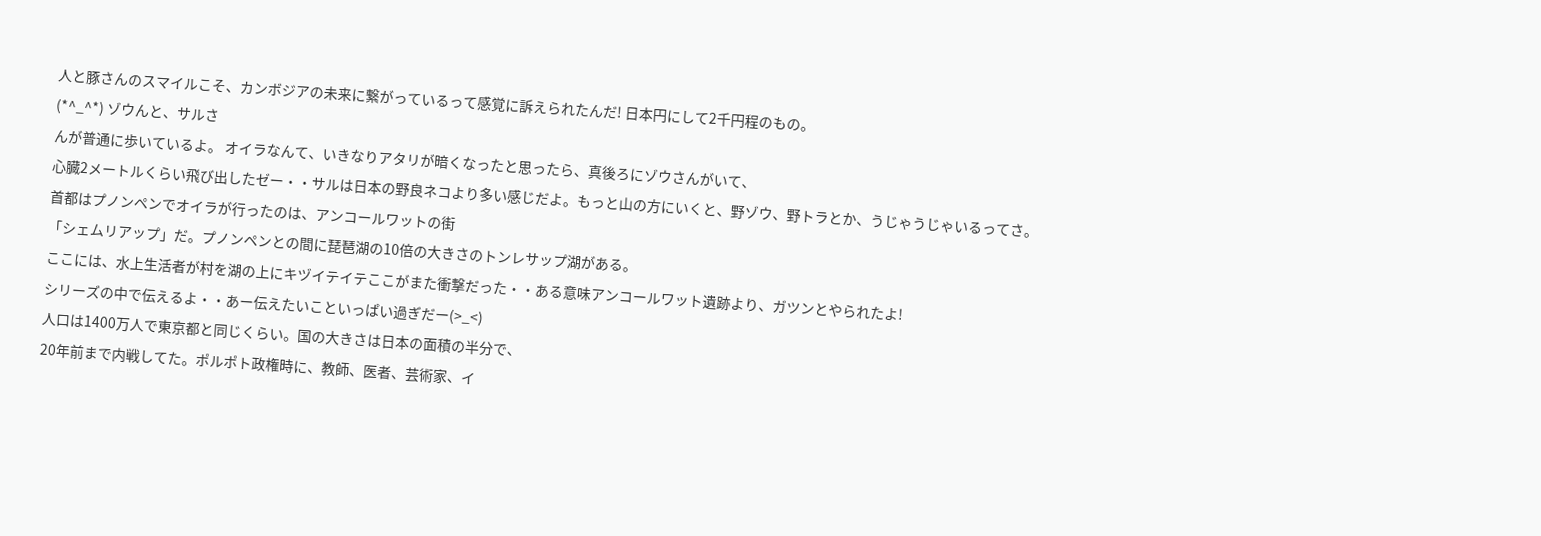人と豚さんのスマイルこそ、カンボジアの未来に繋がっているって感覚に訴えられたんだ! 日本円にして2千円程のもの。
(*^_^*) ゾウんと、サルさ
んが普通に歩いているよ。 オイラなんて、いきなりアタリが暗くなったと思ったら、真後ろにゾウさんがいて、
心臓2メートルくらい飛び出したゼー・・サルは日本の野良ネコより多い感じだよ。もっと山の方にいくと、野ゾウ、野トラとか、うじゃうじゃいるってさ。
首都はプノンペンでオイラが行ったのは、アンコールワットの街
「シェムリアップ」だ。プノンペンとの間に琵琶湖の10倍の大きさのトンレサップ湖がある。
ここには、水上生活者が村を湖の上にキヅイテイテここがまた衝撃だった・・ある意味アンコールワット遺跡より、ガツンとやられたよ!
シリーズの中で伝えるよ・・あー伝えたいこといっぱい過ぎだー(>_<)
人口は1400万人で東京都と同じくらい。国の大きさは日本の面積の半分で、
20年前まで内戦してた。ポルポト政権時に、教師、医者、芸術家、イ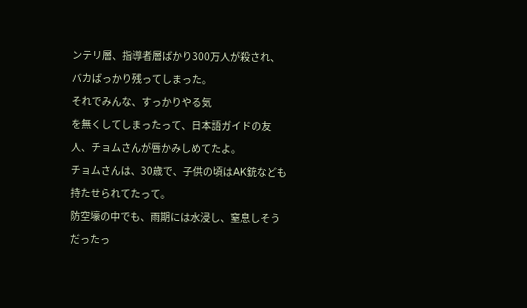ンテリ層、指導者層ばかり300万人が殺され、バカばっかり残ってしまった。
それでみんな、すっかりやる気
を無くしてしまったって、日本語ガイドの友人、チョムさんが唇かみしめてたよ。
チョムさんは、30歳で、子供の頃はAK銃なども持たせられてたって。
防空壕の中でも、雨期には水浸し、窒息しそうだったっ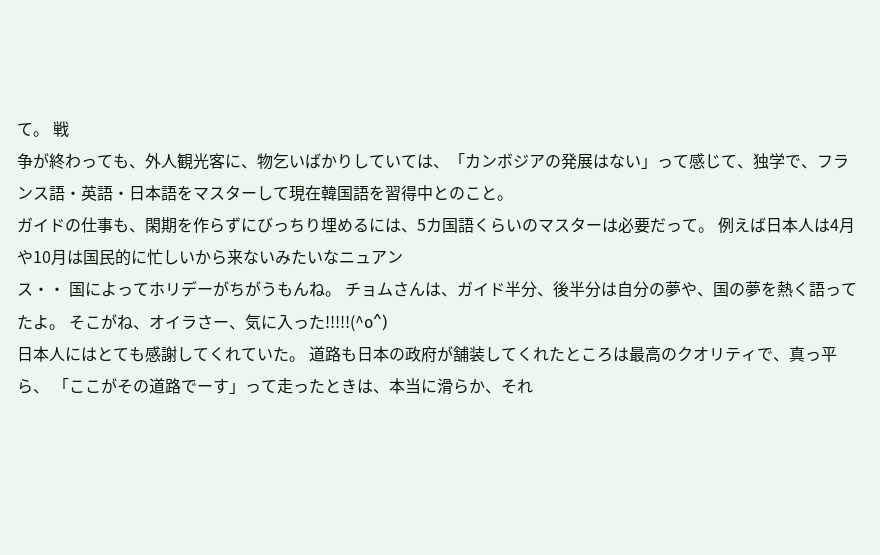て。 戦
争が終わっても、外人観光客に、物乞いばかりしていては、「カンボジアの発展はない」って感じて、独学で、フランス語・英語・日本語をマスターして現在韓国語を習得中とのこと。
ガイドの仕事も、閑期を作らずにびっちり埋めるには、5カ国語くらいのマスターは必要だって。 例えば日本人は4月や10月は国民的に忙しいから来ないみたいなニュアン
ス・・ 国によってホリデーがちがうもんね。 チョムさんは、ガイド半分、後半分は自分の夢や、国の夢を熱く語ってたよ。 そこがね、オイラさー、気に入った!!!!!(^o^)
日本人にはとても感謝してくれていた。 道路も日本の政府が舗装してくれたところは最高のクオリティで、真っ平ら、 「ここがその道路でーす」って走ったときは、本当に滑らか、それ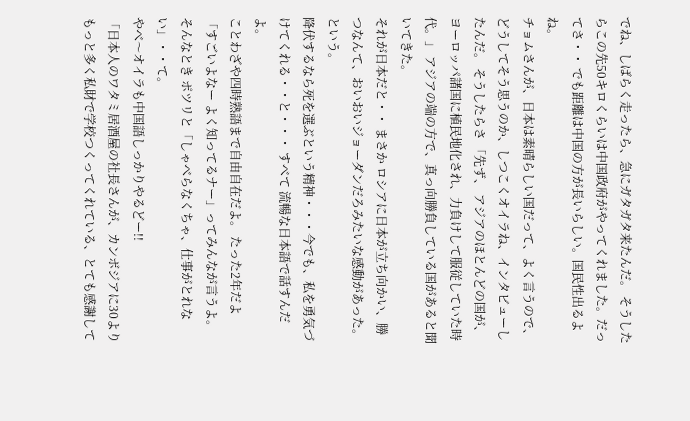でね、しばらく走ったら、急にガタガタ来たんだ。 そうしたらこの先50キロくらいは中国政府がやってくれました。だってさ・・ でも距離は中国の方が長いらしい。国民性出るよね。
チョムさんが、日本は素晴らしい国だって、よく言うので、
どうしてそう思うのか、しつこくオイラね、インタビューしたんだ。 そうしたらさ 「先ず、 アジアのほとんどの国が、ヨーロッパ諸国に植民地化され、力負けして服従していた時代。」 アジアの端の方で、真っ向勝負している国があると聞いてきた。
それが日本だと・・ まさか ロシアに日本が立ち向かい、勝つなんて、おいおいジョーダンだろみたいな感動があった。という。
降伏するなら死を選ぶという精神・・・今でも、私を勇気づけてくれる・・と・・・ すべて 流暢な日本語で話すんだよ。
ことわざや四時熟語まで自由自在だよ。 たった2年だよ
「すごいよなー よく知ってるナー」ってみんなが言うよ。 そんなとき ポツリと「しゃべらなくちゃ、仕事がとれない」・・て。
やべ〜オイラも中国語しっかりやるどー!!
「日本人のワタミ居酒屋の社長さんが、カンボジアに30よりもっと多く私財で学校つくってくれている、とても感謝して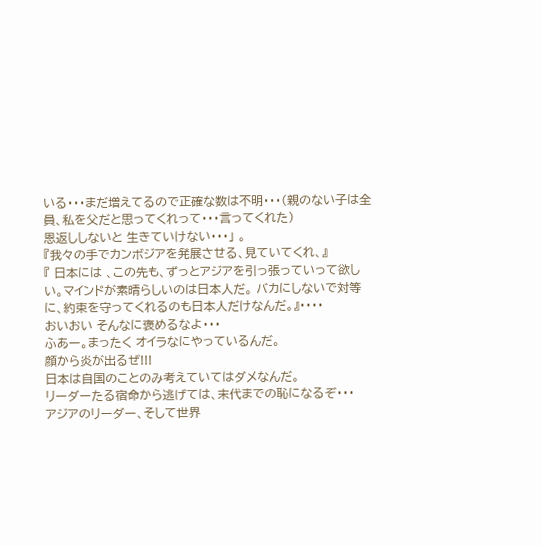いる・・・まだ増えてるので正確な数は不明・・・(親のない子は全員、私を父だと思ってくれって・・・言ってくれた)
恩返ししないと 生きていけない・・・」 。
『我々の手でカンボジアを発展させる、見ていてくれ、』
『 日本には 、この先も、ずっとアジアを引っ張っていって欲しい。マインドが素晴らしいのは日本人だ。 バカにしないで対等に、約束を守ってくれるのも日本人だけなんだ。』・・・・
おいおい そんなに褒めるなよ・・・
ふあー。まったく オイラなにやっているんだ。
顔から炎が出るぜ!!!
日本は自国のことのみ考えていてはダメなんだ。
リーダーたる宿命から逃げては、末代までの恥になるぞ・・・
アジアのリーダー、そして世界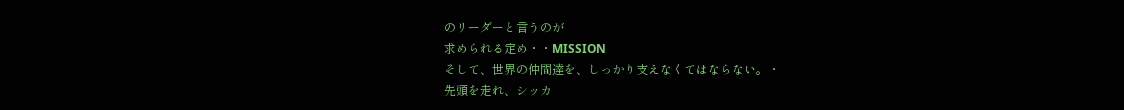のリーダーと言うのが
求められる定め・・MISSION
そして、世界の仲間達を、しっかり支えなくてはならない。・
先頭を走れ、シッカ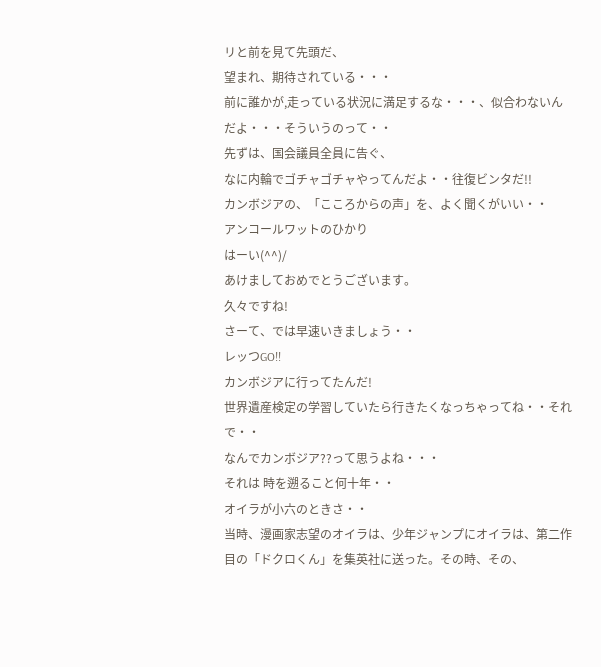リと前を見て先頭だ、
望まれ、期待されている・・・
前に誰かが,走っている状況に満足するな・・・、似合わないんだよ・・・そういうのって・・
先ずは、国会議員全員に告ぐ、
なに内輪でゴチャゴチャやってんだよ・・往復ビンタだ!!
カンボジアの、「こころからの声」を、よく聞くがいい・・
アンコールワットのひかり
はーい(^^)/
あけましておめでとうございます。
久々ですね!
さーて、では早速いきましょう・・
レッつGO!!
カンボジアに行ってたんだ!
世界遺産検定の学習していたら行きたくなっちゃってね・・それで・・
なんでカンボジア??って思うよね・・・
それは 時を遡ること何十年・・
オイラが小六のときさ・・
当時、漫画家志望のオイラは、少年ジャンプにオイラは、第二作目の「ドクロくん」を集英社に送った。その時、その、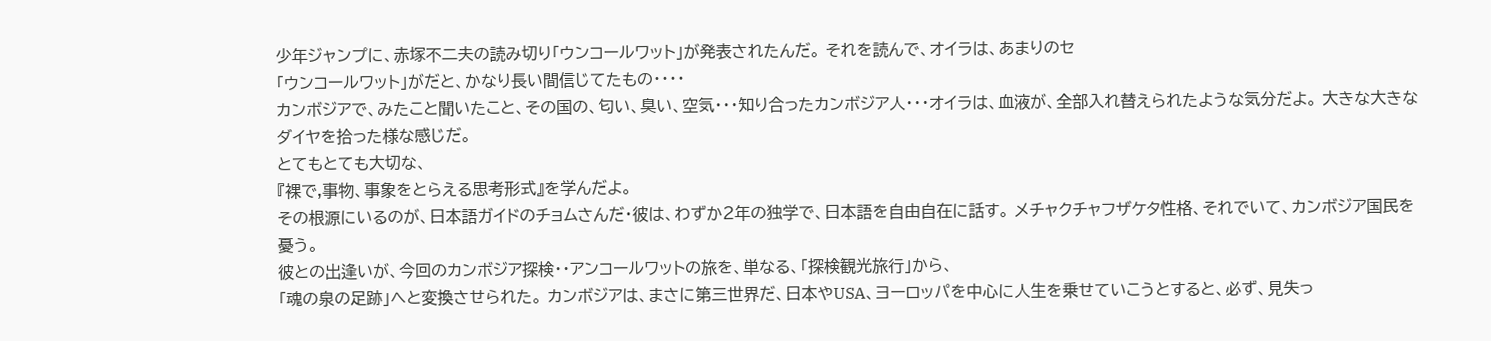少年ジャンプに、赤塚不二夫の読み切り「ウンコールワット」が発表されたんだ。 それを読んで、オイラは、あまりのセ
「ウンコールワット」がだと、かなり長い間信じてたもの・・・・
カンボジアで、みたこと聞いたこと、その国の、匂い、臭い、空気・・・知り合ったカンボジア人・・・オイラは、血液が、全部入れ替えられたような気分だよ。 大きな大きなダイヤを拾った様な感じだ。
とてもとても大切な、
『裸で,事物、事象をとらえる思考形式』を学んだよ。
その根源にいるのが、日本語ガイドのチョムさんだ・彼は、わずか2年の独学で、日本語を自由自在に話す。 メチャクチャフザケタ性格、それでいて、カンボジア国民を憂う。
彼との出逢いが、今回のカンボジア探検・・アンコールワットの旅を、単なる、「探検観光旅行」から、
「魂の泉の足跡」へと変換させられた。 カンボジアは、まさに第三世界だ、日本やUSA、ヨーロッパを中心に人生を乗せていこうとすると、必ず、見失っ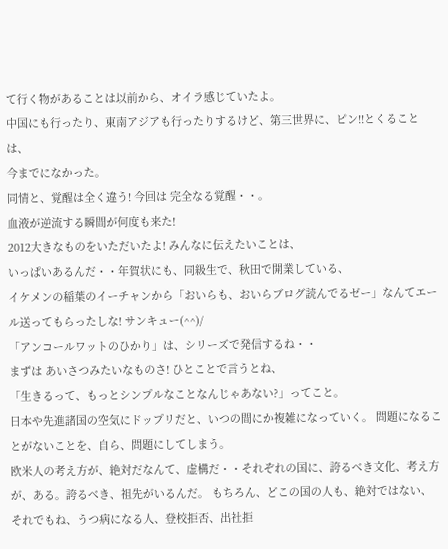て行く物があることは以前から、オイラ感じていたよ。
中国にも行ったり、東南アジアも行ったりするけど、第三世界に、ピン!!とくることは、
今までになかった。
同情と、覚醒は全く違う! 今回は 完全なる覚醒・・。
血液が逆流する瞬間が何度も来た!
2012大きなものをいただいたよ! みんなに伝えたいことは、
いっぱいあるんだ・・年賀状にも、同級生で、秋田で開業している、
イケメンの稲葉のイーチャンから「おいらも、おいらブログ読んでるゼー」なんてエール送ってもらったしな! サンキュー(^^)/
「アンコールワットのひかり」は、シリーズで発信するね・・
まずは あいさつみたいなものさ! ひとことで言うとね、
「生きるって、もっとシンプルなことなんじゃあない?」ってこと。
日本や先進諸国の空気にドップリだと、いつの間にか複雑になっていく。 問題になることがないことを、自ら、問題にしてしまう。
欧米人の考え方が、絶対だなんて、虚構だ・・それぞれの国に、誇るべき文化、考え方が、ある。誇るべき、祖先がいるんだ。 もちろん、どこの国の人も、絶対ではない、
それでもね、うつ病になる人、登校拒否、出社拒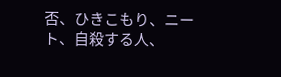否、ひきこもり、ニート、自殺する人、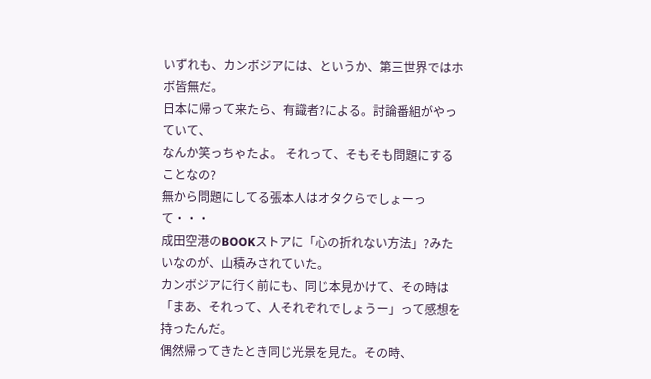いずれも、カンボジアには、というか、第三世界ではホボ皆無だ。
日本に帰って来たら、有識者?による。討論番組がやっていて、
なんか笑っちゃたよ。 それって、そもそも問題にすることなの?
無から問題にしてる張本人はオタクらでしょーって・・・
成田空港のBOOKストアに「心の折れない方法」?みたいなのが、山積みされていた。
カンボジアに行く前にも、同じ本見かけて、その時は
「まあ、それって、人それぞれでしょうー」って感想を持ったんだ。
偶然帰ってきたとき同じ光景を見た。その時、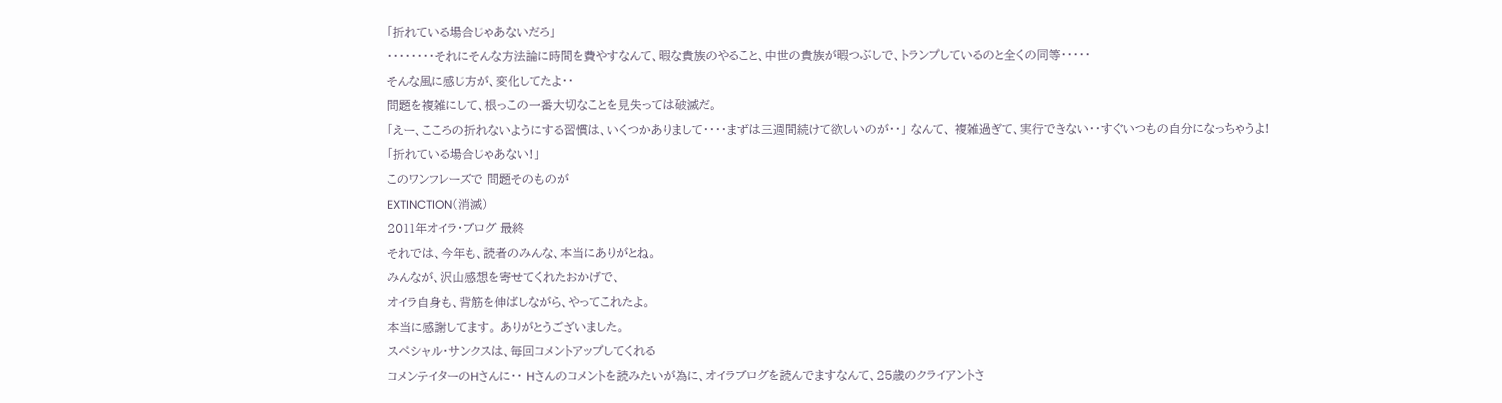「折れている場合じゃあないだろ」
・・・・・・・・それにそんな方法論に時間を費やすなんて、暇な貴族のやること、中世の貴族が暇つぶしで、トランプしているのと全くの同等・・・・・
そんな風に感じ方が、変化してたよ・・
問題を複雑にして、根っこの一番大切なことを見失っては破滅だ。
「えー、こころの折れないようにする習慣は、いくつかありまして・・・・まずは三週間続けて欲しいのが・・」 なんて、 複雑過ぎて、実行できない・・すぐいつもの自分になっちゃうよ!
「折れている場合じゃあない!」
このワンフレーズで 問題そのものが
EXTINCTION(消滅)
2011年オイラ・ブログ 最終
それでは、今年も、読者のみんな、本当にありがとね。
みんなが、沢山感想を寄せてくれたおかげで、
オイラ自身も、背筋を伸ばしながら、やってこれたよ。
本当に感謝してます。 ありがとうございました。
スペシャル・サンクスは、毎回コメントアップしてくれる
コメンテイターのHさんに・・ Hさんのコメントを読みたいが為に、オイラブログを読んでますなんて、25歳のクライアントさ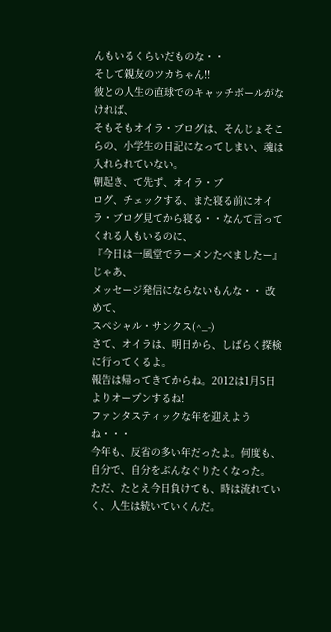んもいるくらいだものな・・
そして親友のツカちゃん!!
彼との人生の直球でのキャッチボールがなければ、
そもそもオイラ・ブログは、そんじょそこらの、小学生の日記になってしまい、魂は入れられていない。
朝起き、て先ず、オイラ・ブ
ログ、チェックする、また寝る前にオイラ・ブログ見てから寝る・・なんて言ってくれる人もいるのに、
『今日は一風堂でラーメンたべましたー』じゃあ、
メッセージ発信にならないもんな・・ 改めて、
スペシャル・サンクス(^_-)
さて、オイラは、明日から、しばらく探検に行ってくるよ。
報告は帰ってきてからね。2012は1月5日よりオープンするね!
ファンタスティックな年を迎えようね・・・
今年も、反省の多い年だったよ。何度も、自分で、自分をぶんなぐりたくなった。
ただ、たとえ今日負けても、時は流れていく、人生は続いていくんだ。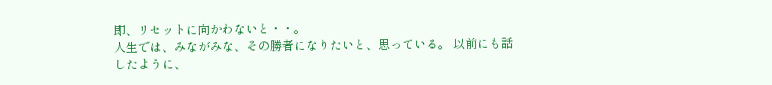即、リセットに向かわないと・・。
人生では、みながみな、その勝者になりたいと、思っている。 以前にも話したように、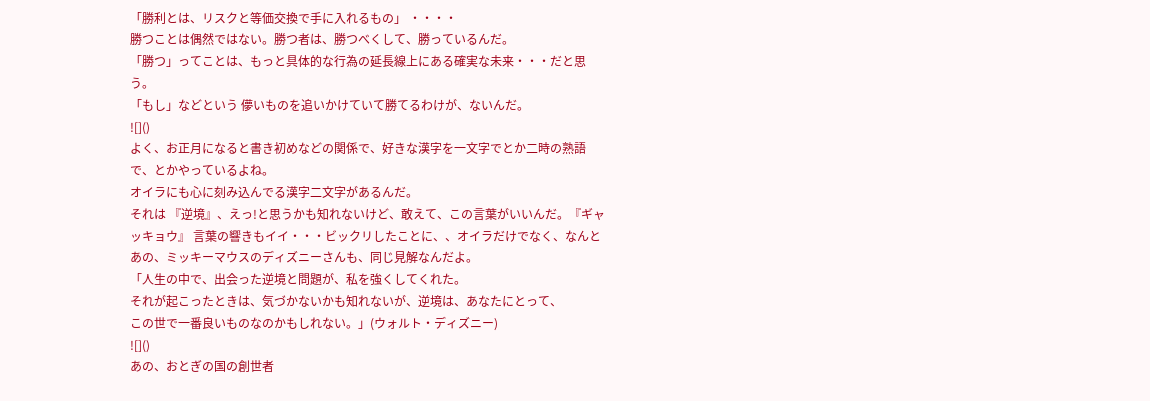「勝利とは、リスクと等価交換で手に入れるもの」 ・・・・
勝つことは偶然ではない。勝つ者は、勝つべくして、勝っているんだ。
「勝つ」ってことは、もっと具体的な行為の延長線上にある確実な未来・・・だと思う。
「もし」などという 儚いものを追いかけていて勝てるわけが、ないんだ。
![]()
よく、お正月になると書き初めなどの関係で、好きな漢字を一文字でとか二時の熟語で、とかやっているよね。
オイラにも心に刻み込んでる漢字二文字があるんだ。
それは 『逆境』、えっ!と思うかも知れないけど、敢えて、この言葉がいいんだ。『ギャッキョウ』 言葉の響きもイイ・・・ビックリしたことに、、オイラだけでなく、なんとあの、ミッキーマウスのディズニーさんも、同じ見解なんだよ。
「人生の中で、出会った逆境と問題が、私を強くしてくれた。
それが起こったときは、気づかないかも知れないが、逆境は、あなたにとって、
この世で一番良いものなのかもしれない。」(ウォルト・ディズニー)
![]()
あの、おとぎの国の創世者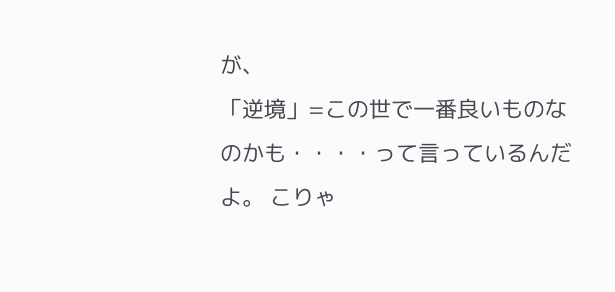が、
「逆境」=この世で一番良いものなのかも・・・・って言っているんだよ。 こりゃ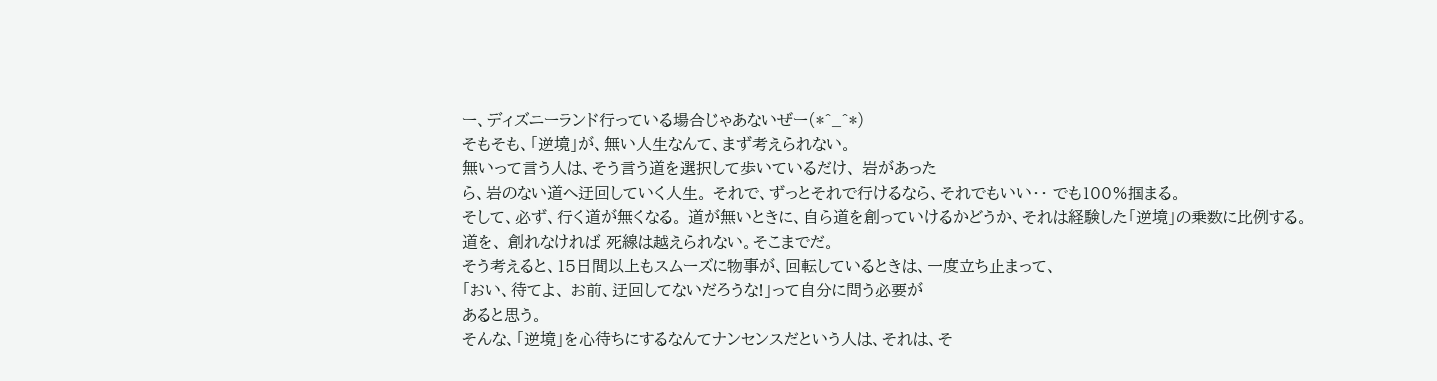ー、ディズニーランド行っている場合じゃあないぜー(*^_^*)
そもそも、「逆境」が、無い人生なんて、まず考えられない。
無いって言う人は、そう言う道を選択して歩いているだけ、 岩があった
ら、岩のない道へ迂回していく人生。 それで、ずっとそれで行けるなら、それでもいい・・ でも100%掴まる。
そして、必ず、行く道が無くなる。 道が無いときに、自ら道を創っていけるかどうか、それは経験した「逆境」の乗数に比例する。
道を、 創れなければ 死線は越えられない。そこまでだ。
そう考えると、15日間以上もスムーズに物事が、回転しているときは、一度立ち止まって、
「おい、待てよ、 お前、迂回してないだろうな!」って自分に問う必要が
あると思う。
そんな、「逆境」を心待ちにするなんてナンセンスだという人は、それは、そ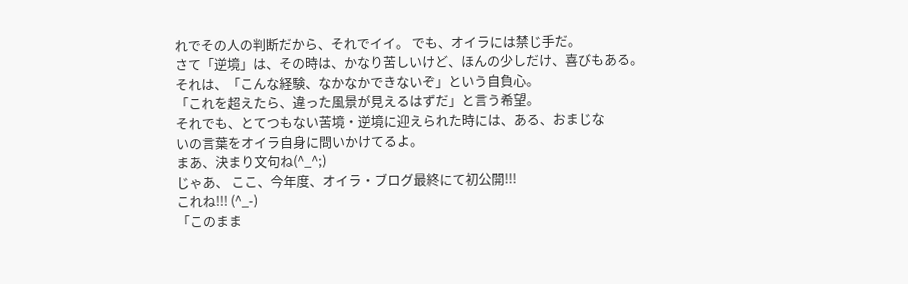れでその人の判断だから、それでイイ。 でも、オイラには禁じ手だ。
さて「逆境」は、その時は、かなり苦しいけど、ほんの少しだけ、喜びもある。
それは、「こんな経験、なかなかできないぞ」という自負心。
「これを超えたら、違った風景が見えるはずだ」と言う希望。
それでも、とてつもない苦境・逆境に迎えられた時には、ある、おまじな
いの言葉をオイラ自身に問いかけてるよ。
まあ、決まり文句ね(^_^;)
じゃあ、 ここ、今年度、オイラ・ブログ最終にて初公開!!!
これね!!! (^_-)
「このまま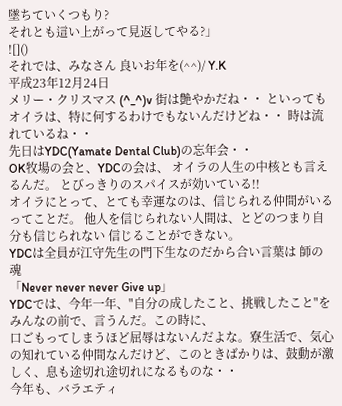墜ちていくつもり?
それとも這い上がって見返してやる?」
![]()
それでは、みなさん 良いお年を(^^)/ Y.K
平成23年12月24日
メリー・クリスマス (^_^)v 街は艶やかだね・・ といってもオイラは、特に何するわけでもないんだけどね・・ 時は流れているね・・
先日はYDC(Yamate Dental Club)の忘年会・・
OK牧場の会と、YDCの会は、 オイラの人生の中核とも言えるんだ。 とびっきりのスパイスが効いている!!
オイラにとって、とても幸運なのは、信じられる仲間がいるってことだ。 他人を信じられない人間は、とどのつまり自分も信じられない 信じることができない。
YDCは全員が江守先生の門下生なのだから合い言葉は 師の魂
「Never never never Give up」
YDCでは、今年一年、"自分の成したこと、挑戦したこと"をみんなの前で、言うんだ。この時に、
口ごもってしまうほど屈辱はないんだよな。寮生活で、気心の知れている仲間なんだけど、このときばかりは、鼓動が激しく、息も途切れ途切れになるものな・・
今年も、バラエティ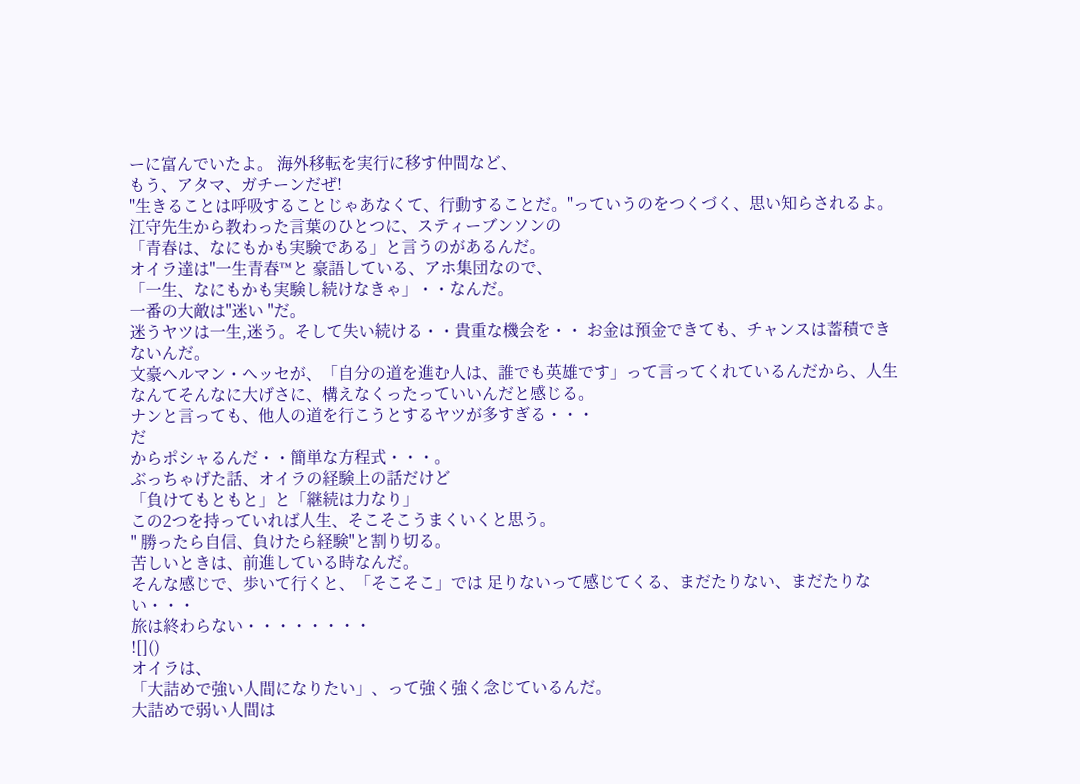ーに富んでいたよ。 海外移転を実行に移す仲間など、
もう、アタマ、ガチーンだぜ!
"生きることは呼吸することじゃあなくて、行動することだ。"っていうのをつくづく、思い知らされるよ。
江守先生から教わった言葉のひとつに、スティーブンソンの
「青春は、なにもかも実験である」と言うのがあるんだ。
オイラ達は"一生青春™と 豪語している、アホ集団なので、
「一生、なにもかも実験し続けなきゃ」・・なんだ。
一番の大敵は"迷い "だ。
迷うヤツは一生,迷う。そして失い続ける・・貴重な機会を・・ お金は預金できても、チャンスは蓄積できないんだ。
文豪ヘルマン・ヘッセが、「自分の道を進む人は、誰でも英雄です」って言ってくれているんだから、人生なんてそんなに大げさに、構えなくったっていいんだと感じる。
ナンと言っても、他人の道を行こうとするヤツが多すぎる・・・
だ
からポシャるんだ・・簡単な方程式・・・。
ぶっちゃげた話、オイラの経験上の話だけど
「負けてもともと」と「継続は力なり」
この2つを持っていれば人生、そこそこうまくいくと思う。
" 勝ったら自信、負けたら経験"と割り切る。
苦しいときは、前進している時なんだ。
そんな感じで、歩いて行くと、「そこそこ」では 足りないって感じてくる、まだたりない、まだたりない・・・
旅は終わらない・・・・・・・・
![]()
オイラは、
「大詰めで強い人間になりたい」、って強く強く念じているんだ。
大詰めで弱い人間は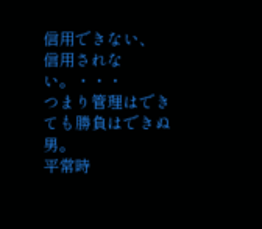信用できない、
信用されない。・・・
つまり管理はできても勝負はできぬ男。
平常時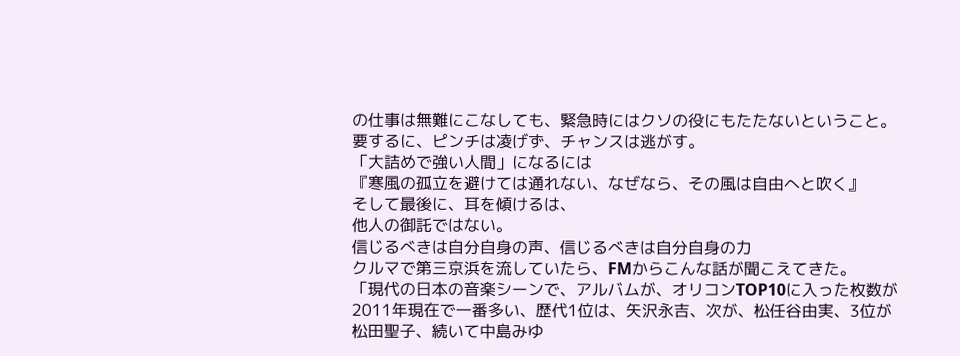の仕事は無難にこなしても、緊急時にはクソの役にもたたないということ。
要するに、ピンチは凌げず、チャンスは逃がす。
「大詰めで強い人間」になるには
『寒風の孤立を避けては通れない、なぜなら、その風は自由へと吹く』
そして最後に、耳を傾けるは、
他人の御託ではない。
信じるべきは自分自身の声、信じるべきは自分自身の力
クルマで第三京浜を流していたら、FMからこんな話が聞こえてきた。
「現代の日本の音楽シーンで、アルバムが、オリコンTOP10に入った枚数が2011年現在で一番多い、歴代1位は、矢沢永吉、次が、松任谷由実、3位が松田聖子、続いて中島みゆ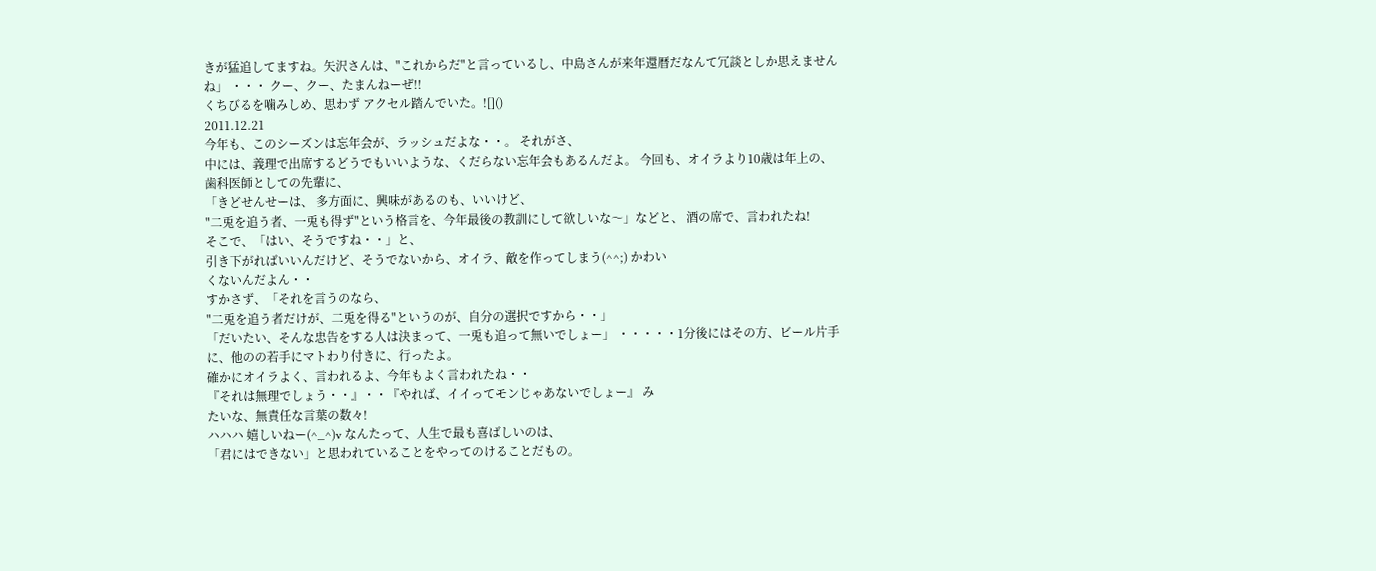きが猛追してますね。矢沢さんは、"これからだ"と言っているし、中島さんが来年還暦だなんて冗談としか思えませんね」 ・・・ クー、クー、たまんねーぜ!!
くちびるを噛みしめ、思わず アクセル踏んでいた。![]()
2011.12.21
今年も、このシーズンは忘年会が、ラッシュだよな・・。 それがさ、
中には、義理で出席するどうでもいいような、くだらない忘年会もあるんだよ。 今回も、オイラより10歳は年上の、歯科医師としての先輩に、
「きどせんせーは、 多方面に、興味があるのも、いいけど、
"二兎を追う者、一兎も得ず"という格言を、今年最後の教訓にして欲しいな〜」などと、 酒の席で、言われたね!
そこで、「はい、そうですね・・」と、
引き下がればいいんだけど、そうでないから、オイラ、敵を作ってしまう(^^;) かわい
くないんだよん・・
すかさず、「それを言うのなら、
"二兎を追う者だけが、二兎を得る"というのが、自分の選択ですから・・」
「だいたい、そんな忠告をする人は決まって、一兎も追って無いでしょー」 ・・・・・1分後にはその方、ビール片手に、他のの若手にマトわり付きに、行ったよ。
確かにオイラよく、言われるよ、今年もよく言われたね・・
『それは無理でしょう・・』・・『やれば、イイってモンじゃあないでしょー』 み
たいな、無責任な言葉の数々!
ハハハ 嬉しいねー(^_^)v なんたって、人生で最も喜ばしいのは、
「君にはできない」と思われていることをやってのけることだもの。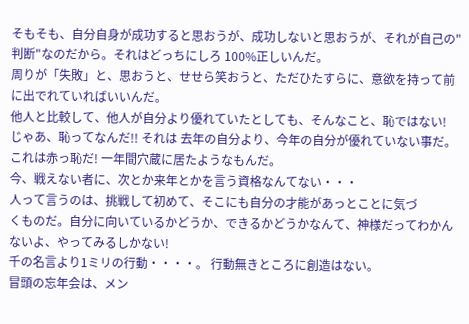そもそも、自分自身が成功すると思おうが、成功しないと思おうが、それが自己の"判断"なのだから。それはどっちにしろ 100%正しいんだ。
周りが「失敗」と、思おうと、せせら笑おうと、ただひたすらに、意欲を持って前に出でれていればいいんだ。
他人と比較して、他人が自分より優れていたとしても、そんなこと、恥ではない!
じゃあ、恥ってなんだ!! それは 去年の自分より、今年の自分が優れていない事だ。 これは赤っ恥だ! 一年間穴蔵に居たようなもんだ。
今、戦えない者に、次とか来年とかを言う資格なんてない・・・
人って言うのは、挑戦して初めて、そこにも自分の才能があっとことに気づ
くものだ。自分に向いているかどうか、できるかどうかなんて、神様だってわかんないよ、やってみるしかない!
千の名言より1ミリの行動・・・・。 行動無きところに創造はない。
冒頭の忘年会は、メン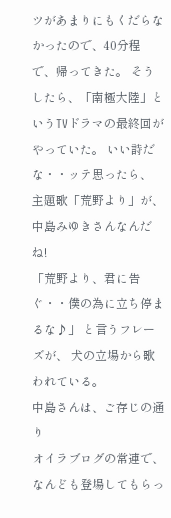ツがあまりにもくだらなかったので、40分程で、帰ってきた。 そうしたら、「南極大陸」というTVドラマの最終回がやっていた。 いい詩だな・・ッテ思ったら、
主題歌「荒野より」が、中島みゆきさんなんだね!
「荒野より、君に告ぐ・・僕の為に立ち停まるな♪」 と言うフレーズが、 犬の立場から歌われている。
中島さんは、ご存じの通り
オイラブログの常連で、なんども登場してもらっ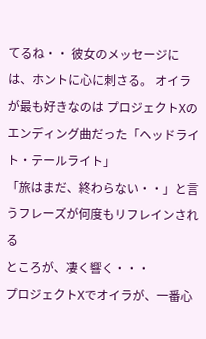てるね・・ 彼女のメッセージには、ホントに心に刺さる。 オイラが最も好きなのは プロジェクトXのエンディング曲だった「ヘッドライト・テールライト」
「旅はまだ、終わらない・・」と言うフレーズが何度もリフレインされる
ところが、凄く響く・・・
プロジェクトXでオイラが、一番心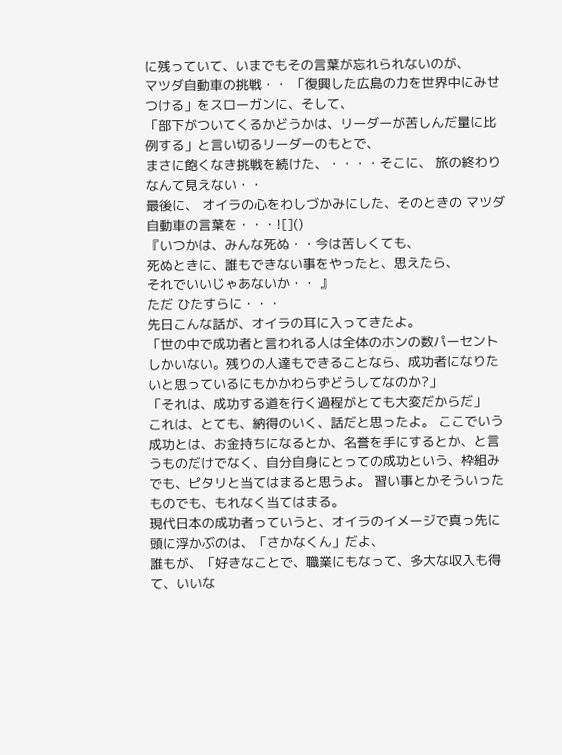に残っていて、いまでもその言葉が忘れられないのが、
マツダ自動車の挑戦・・ 「復興した広島の力を世界中にみせつける」をスローガンに、そして、
「部下がついてくるかどうかは、リーダーが苦しんだ量に比例する」と言い切るリーダーのもとで、
まさに飽くなき挑戦を続けた、・・・・そこに、 旅の終わりなんて見えない・・
最後に、 オイラの心をわしづかみにした、そのときの マツダ自動車の言葉を・・・![]()
『いつかは、みんな死ぬ・・今は苦しくても、
死ぬときに、誰もできない事をやったと、思えたら、
それでいいじゃあないか・・ 』
ただ ひたすらに・・・
先日こんな話が、オイラの耳に入ってきたよ。
「世の中で成功者と言われる人は全体のホンの数パーセントしかいない。残りの人達もできることなら、成功者になりたいと思っているにもかかわらずどうしてなのか?」
「それは、成功する道を行く過程がとても大変だからだ」
これは、とても、納得のいく、話だと思ったよ。 ここでいう成功とは、お金持ちになるとか、名誉を手にするとか、と言うものだけでなく、自分自身にとっての成功という、枠組みでも、ピタリと当てはまると思うよ。 習い事とかそういったものでも、もれなく当てはまる。
現代日本の成功者っていうと、オイラのイメージで真っ先に頭に浮かぶのは、「さかなくん」だよ、
誰もが、「好きなことで、職業にもなって、多大な収入も得て、いいな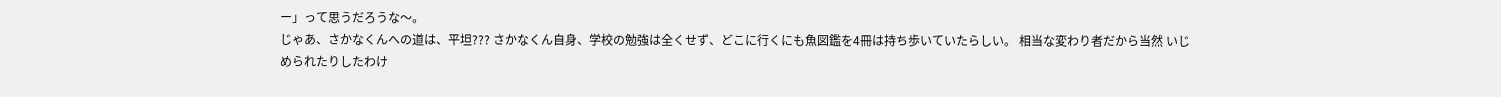ー」って思うだろうな〜。
じゃあ、さかなくんへの道は、平坦??? さかなくん自身、学校の勉強は全くせず、どこに行くにも魚図鑑を4冊は持ち歩いていたらしい。 相当な変わり者だから当然 いじめられたりしたわけ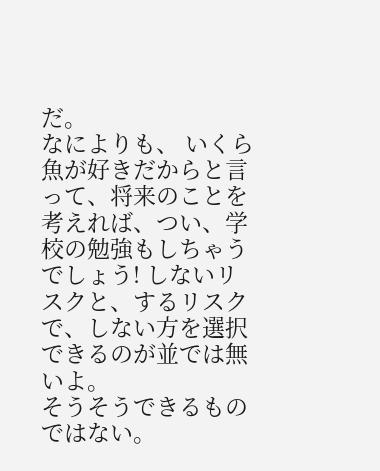だ。
なによりも、 いくら魚が好きだからと言って、将来のことを考えれば、つい、学校の勉強もしちゃうでしょう! しないリスクと、するリスクで、しない方を選択できるのが並では無いよ。
そうそうできるものではない。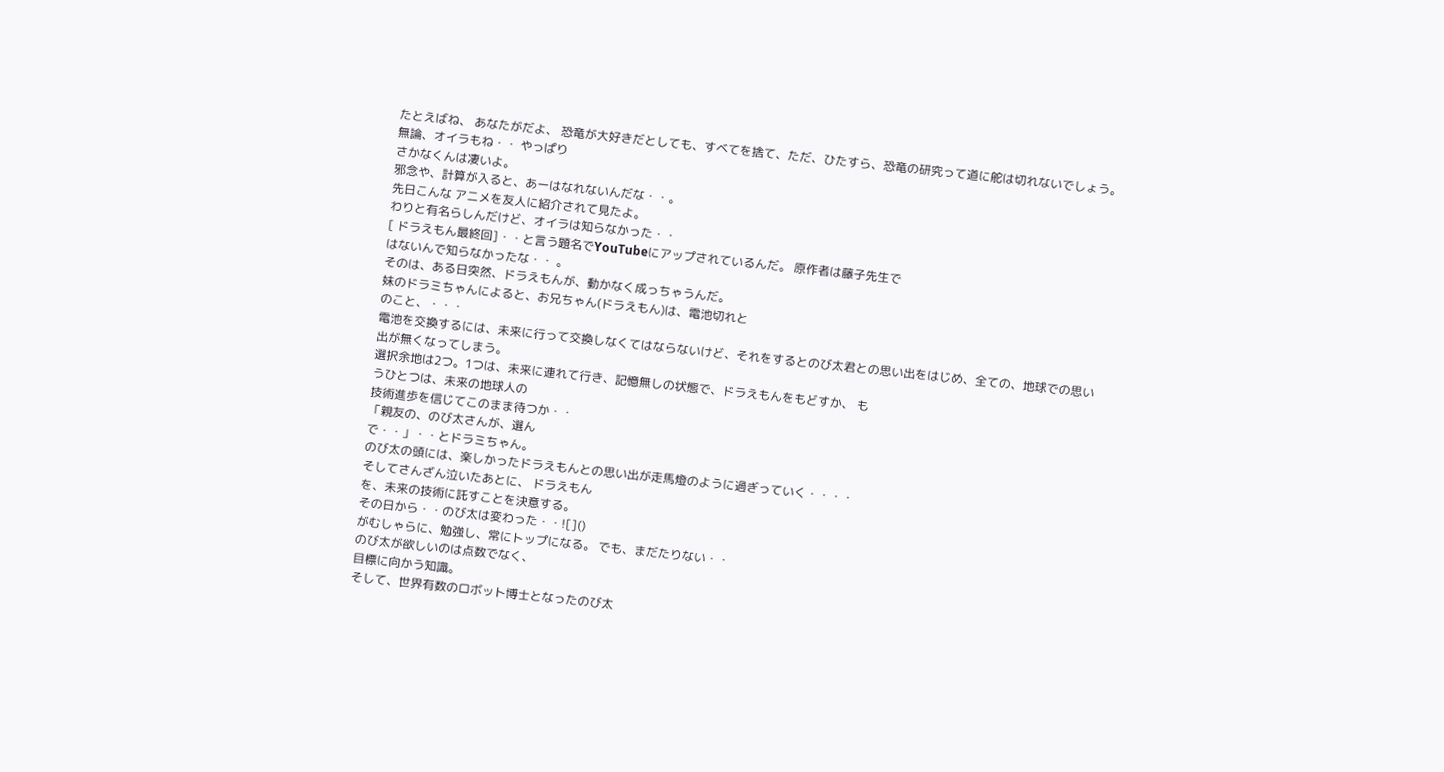たとえばね、 あなたがだよ、 恐竜が大好きだとしても、すべてを捨て、ただ、ひたすら、恐竜の研究って道に舵は切れないでしょう。 無論、オイラもね・・ やっぱり
さかなくんは凄いよ。
邪念や、計算が入ると、あーはなれないんだな・・。
先日こんな アニメを友人に紹介されて見たよ。
わりと有名らしんだけど、オイラは知らなかった・・
[ ドラえもん最終回]・・と言う題名でYouTubeにアップされているんだ。 原作者は藤子先生で
はないんで知らなかったな・・ 。
そのは、ある日突然、ドラえもんが、動かなく成っちゃうんだ。
妹のドラミちゃんによると、お兄ちゃん(ドラえもん)は、電池切れと
のこと、・・・
電池を交換するには、未来に行って交換しなくてはならないけど、それをするとのび太君との思い出をはじめ、全ての、地球での思い出が無くなってしまう。
選択余地は2つ。1つは、未来に連れて行き、記憶無しの状態で、ドラえもんをもどすか、 も
うひとつは、未来の地球人の
技術進歩を信じてこのまま待つか・・
「親友の、のび太さんが、選ん
で・・」・・とドラミちゃん。
のび太の頭には、楽しかったドラえもんとの思い出が走馬燈のように過ぎっていく・・・・
そしてさんざん泣いたあとに、 ドラえもん
を、未来の技術に託すことを決意する。
その日から・・のび太は変わった・・![]()
がむしゃらに、勉強し、常にトップになる。 でも、まだたりない・・
のび太が欲しいのは点数でなく、
目標に向かう知識。
そして、世界有数のロボット博士となったのび太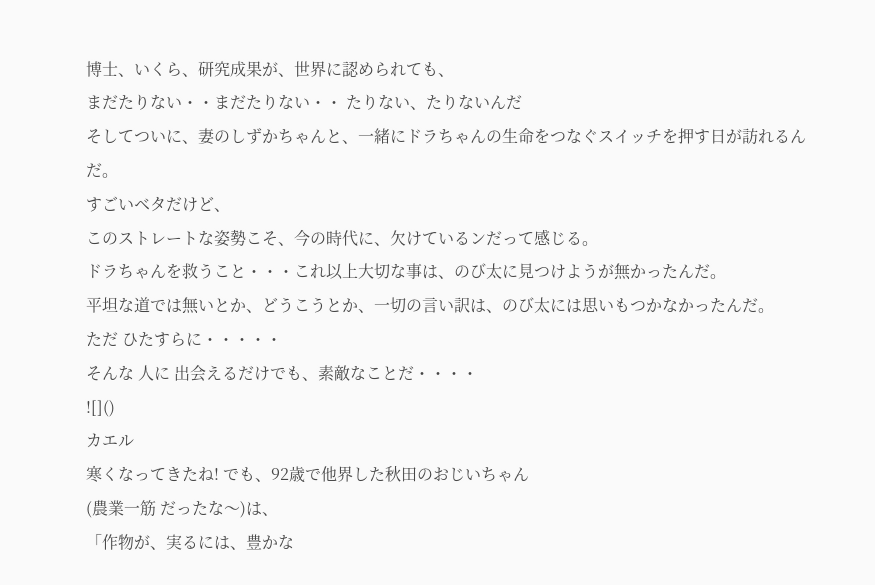博士、いくら、研究成果が、世界に認められても、
まだたりない・・まだたりない・・ たりない、たりないんだ
そしてついに、妻のしずかちゃんと、一緒にドラちゃんの生命をつなぐスイッチを押す日が訪れるんだ。
すごいベタだけど、
このストレートな姿勢こそ、今の時代に、欠けているンだって感じる。
ドラちゃんを救うこと・・・これ以上大切な事は、のび太に見つけようが無かったんだ。
平坦な道では無いとか、どうこうとか、一切の言い訳は、のび太には思いもつかなかったんだ。
ただ ひたすらに・・・・・
そんな 人に 出会えるだけでも、素敵なことだ・・・・
![]()
カエル
寒くなってきたね! でも、92歳で他界した秋田のおじいちゃん
(農業一筋 だったな〜)は、
「作物が、実るには、豊かな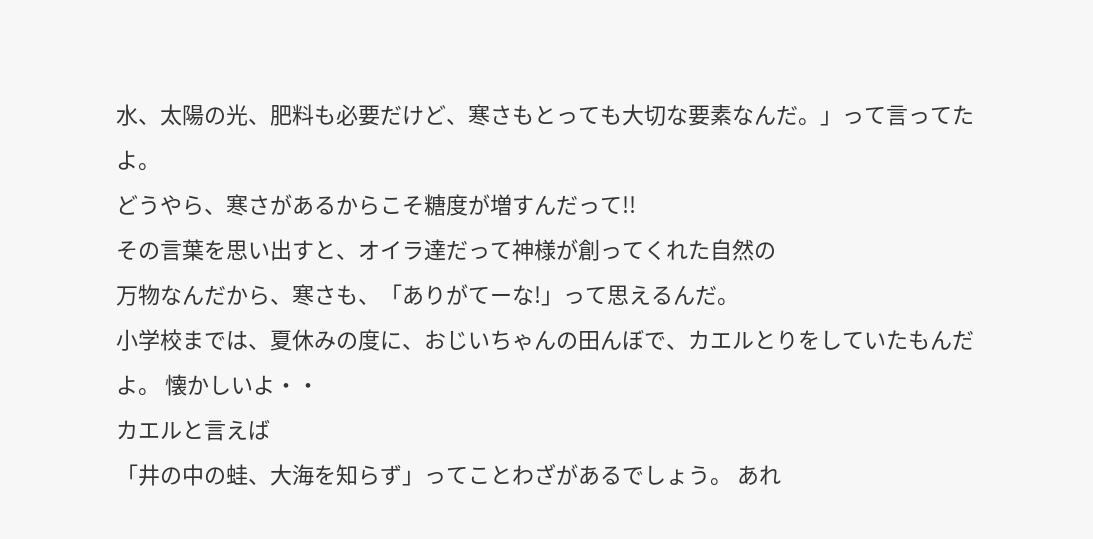水、太陽の光、肥料も必要だけど、寒さもとっても大切な要素なんだ。」って言ってたよ。
どうやら、寒さがあるからこそ糖度が増すんだって!!
その言葉を思い出すと、オイラ達だって神様が創ってくれた自然の
万物なんだから、寒さも、「ありがてーな!」って思えるんだ。
小学校までは、夏休みの度に、おじいちゃんの田んぼで、カエルとりをしていたもんだよ。 懐かしいよ・・
カエルと言えば
「井の中の蛙、大海を知らず」ってことわざがあるでしょう。 あれ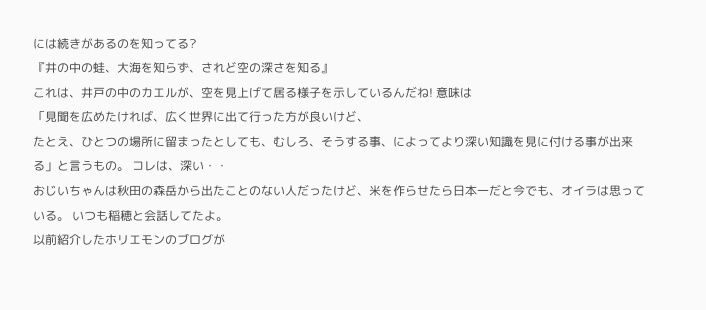には続きがあるのを知ってる?
『井の中の蛙、大海を知らず、されど空の深さを知る』
これは、井戸の中のカエルが、空を見上げて居る様子を示しているんだね! 意味は
「見聞を広めたければ、広く世界に出て行った方が良いけど、
たとえ、ひとつの場所に留まったとしても、むしろ、そうする事、によってより深い知識を見に付ける事が出来る」と言うもの。 コレは、深い・・
おじいちゃんは秋田の森岳から出たことのない人だったけど、米を作らせたら日本一だと今でも、オイラは思っている。 いつも稲穂と会話してたよ。
以前紹介したホリエモンのブログが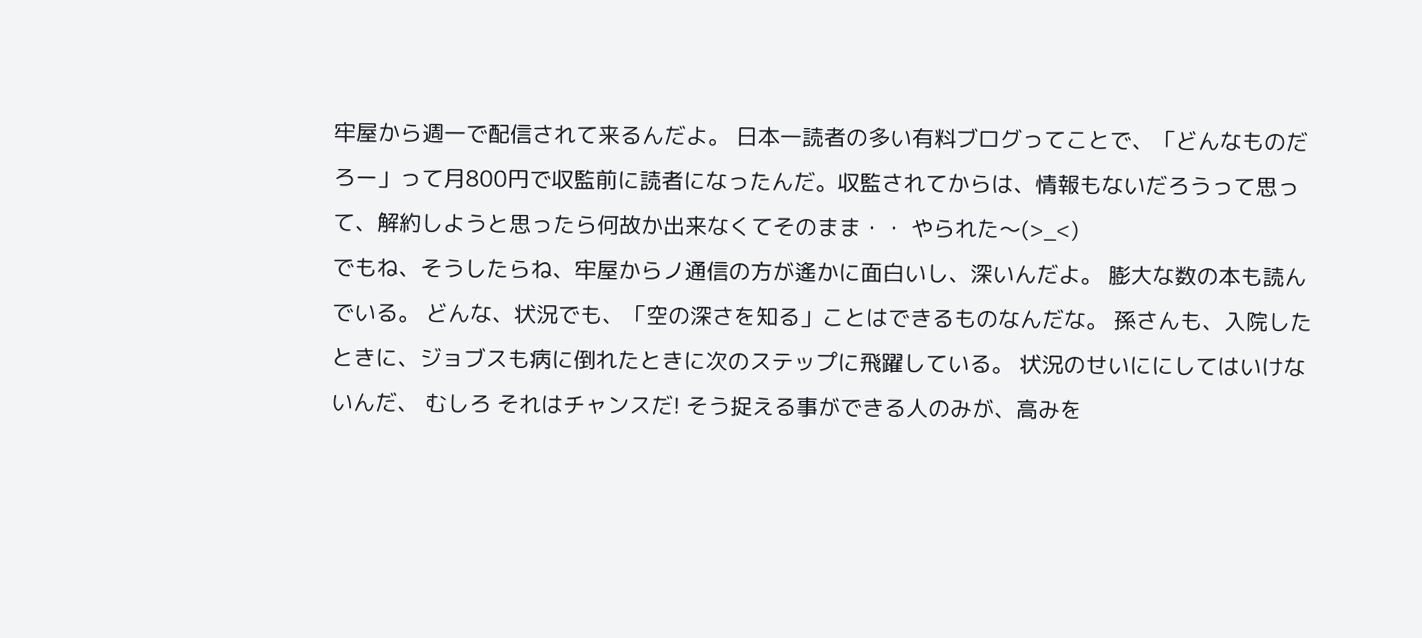牢屋から週一で配信されて来るんだよ。 日本一読者の多い有料ブログってことで、「どんなものだろー」って月800円で収監前に読者になったんだ。収監されてからは、情報もないだろうって思って、解約しようと思ったら何故か出来なくてそのまま・・ やられた〜(>_<)
でもね、そうしたらね、牢屋からノ通信の方が遙かに面白いし、深いんだよ。 膨大な数の本も読んでいる。 どんな、状況でも、「空の深さを知る」ことはできるものなんだな。 孫さんも、入院したときに、ジョブスも病に倒れたときに次のステップに飛躍している。 状況のせいににしてはいけないんだ、 むしろ それはチャンスだ! そう捉える事ができる人のみが、高みを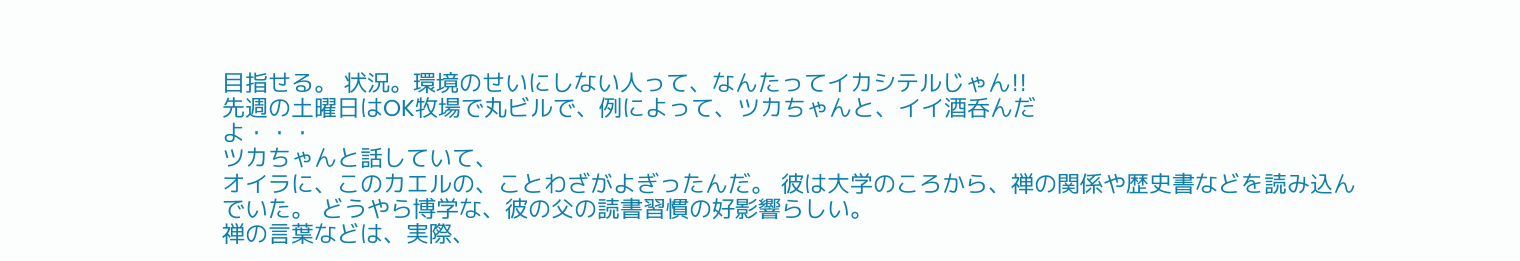目指せる。 状況。環境のせいにしない人って、なんたってイカシテルじゃん!!
先週の土曜日はOK牧場で丸ビルで、例によって、ツカちゃんと、イイ酒呑んだ
よ・・・
ツカちゃんと話していて、
オイラに、このカエルの、ことわざがよぎったんだ。 彼は大学のころから、禅の関係や歴史書などを読み込んでいた。 どうやら博学な、彼の父の読書習慣の好影響らしい。
禅の言葉などは、実際、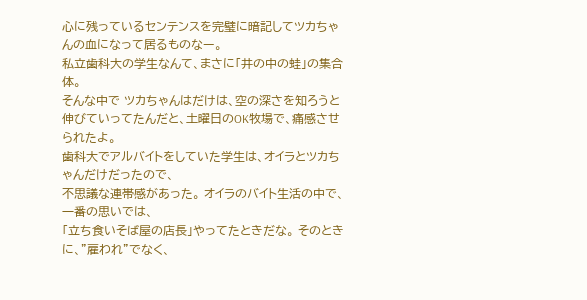心に残っているセンテンスを完璧に暗記してツカちゃんの血になって居るものなー。
私立歯科大の学生なんて、まさに「井の中の蛙」の集合体。
そんな中で ツカちゃんはだけは、空の深さを知ろうと伸びていってたんだと、土曜日のOK牧場で、痛感させ
られたよ。
歯科大でアルバイトをしていた学生は、オイラとツカちゃんだけだったので、
不思議な連帯感があった。 オイラのバイト生活の中で、一番の思いでは、
「立ち食いそば屋の店長」やってたときだな。 そのときに、"雇われ"でなく、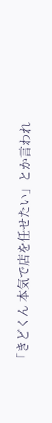「きどくん 本気で店を任せたい」とか言われ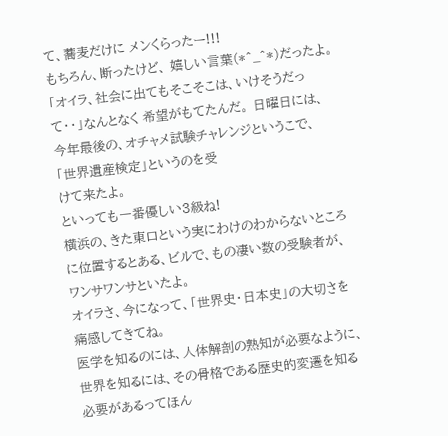て、蕎麦だけに メンくらったー!!!
もちろん、断ったけど、 嬉しい言葉(*^_^*)だったよ。
「オイラ、社会に出てもそこそこは、いけそうだって・・」なんとなく 希望がもてたんだ。 日曜日には、 今年最後の、オチャメ試験チャレンジというこで、
「世界遺産検定」というのを受
けて来たよ。
といっても一番優しい3級ね!
横浜の、きた東口という実にわけのわからないところに位置するとある、ビルで、もの凄い数の受験者が、ワンサワンサといたよ。
オイラさ、今になって、「世界史・日本史」の大切さを痛感してきてね。
医学を知るのには、人体解剖の熟知が必要なように、世界を知るには、その骨格である歴史的変遷を知る必要があるってほん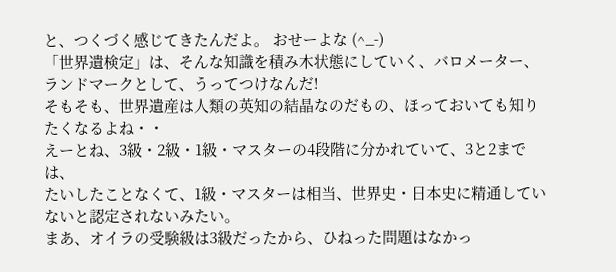と、つくづく感じてきたんだよ。 おせーよな (^_-)
「世界遺検定」は、そんな知識を積み木状態にしていく、バロメーター、ランドマークとして、うってつけなんだ!
そもそも、世界遺産は人類の英知の結晶なのだもの、ほっておいても知りたくなるよね・・
えーとね、3級・2級・1級・マスターの4段階に分かれていて、3と2までは、
たいしたことなくて、1級・マスターは相当、世界史・日本史に精通していないと認定されないみたい。
まあ、オイラの受験級は3級だったから、ひねった問題はなかっ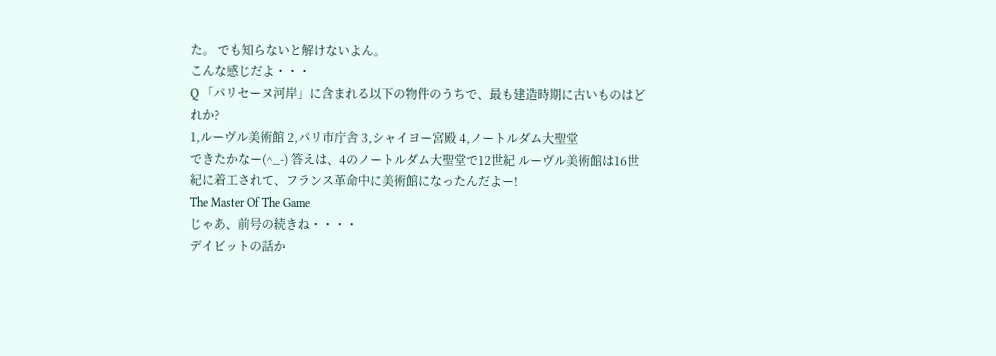た。 でも知らないと解けないよん。
こんな感じだよ・・・
Q 「パリセーヌ河岸」に含まれる以下の物件のうちで、最も建造時期に古いものはどれか?
1,ルーヴル美術館 2,パリ市庁舎 3,シャイヨー宮殿 4,ノートルダム大聖堂
できたかなー(^_-) 答えは、4のノートルダム大聖堂で12世紀 ルーヴル美術館は16世紀に着工されて、フランス革命中に美術館になったんだよー!
The Master Of The Game
じゃあ、前号の続きね・・・・
デイビットの話か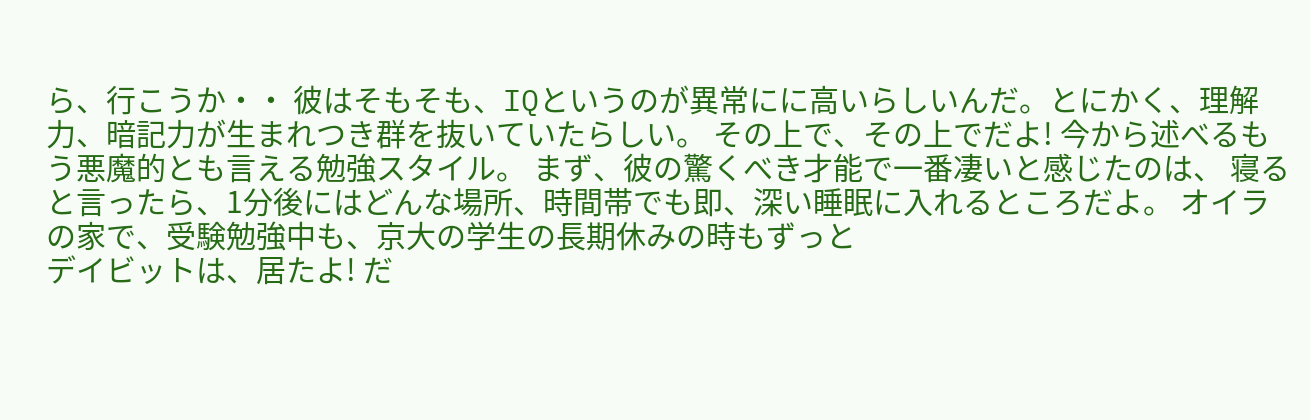ら、行こうか・・ 彼はそもそも、IQというのが異常にに高いらしいんだ。とにかく、理解力、暗記力が生まれつき群を抜いていたらしい。 その上で、その上でだよ! 今から述べるもう悪魔的とも言える勉強スタイル。 まず、彼の驚くべき才能で一番凄いと感じたのは、 寝ると言ったら、1分後にはどんな場所、時間帯でも即、深い睡眠に入れるところだよ。 オイラの家で、受験勉強中も、京大の学生の長期休みの時もずっと
デイビットは、居たよ! だ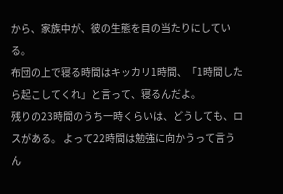から、家族中が、彼の生態を目の当たりにしている。
布団の上で寝る時間はキッカリ1時間、「1時間したら起こしてくれ」と言って、寝るんだよ。
残りの23時間のうち一時くらいは、どうしても、ロスがある。 よって22時間は勉強に向かうって言うん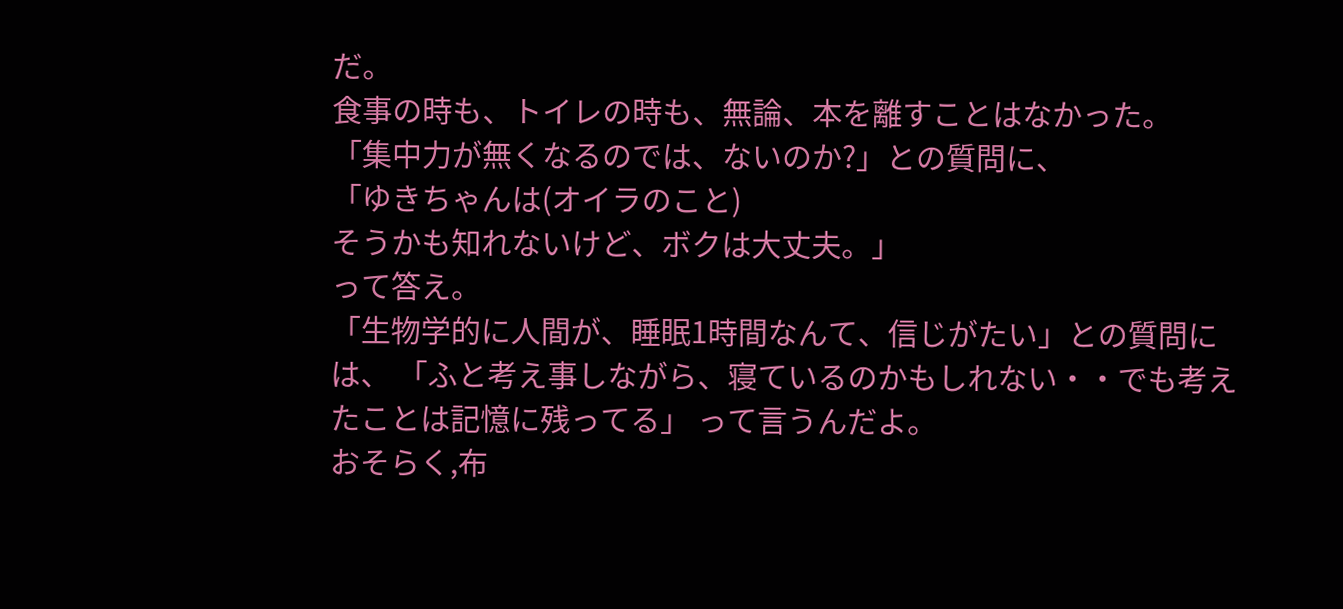だ。
食事の時も、トイレの時も、無論、本を離すことはなかった。
「集中力が無くなるのでは、ないのか?」との質問に、
「ゆきちゃんは(オイラのこと)
そうかも知れないけど、ボクは大丈夫。」
って答え。
「生物学的に人間が、睡眠1時間なんて、信じがたい」との質問には、 「ふと考え事しながら、寝ているのかもしれない・・でも考えたことは記憶に残ってる」 って言うんだよ。
おそらく,布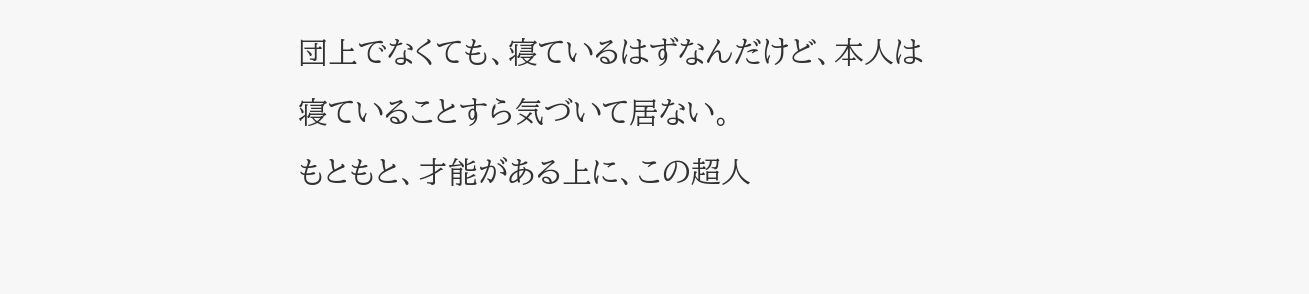団上でなくても、寝ているはずなんだけど、本人は寝ていることすら気づいて居ない。
もともと、才能がある上に、この超人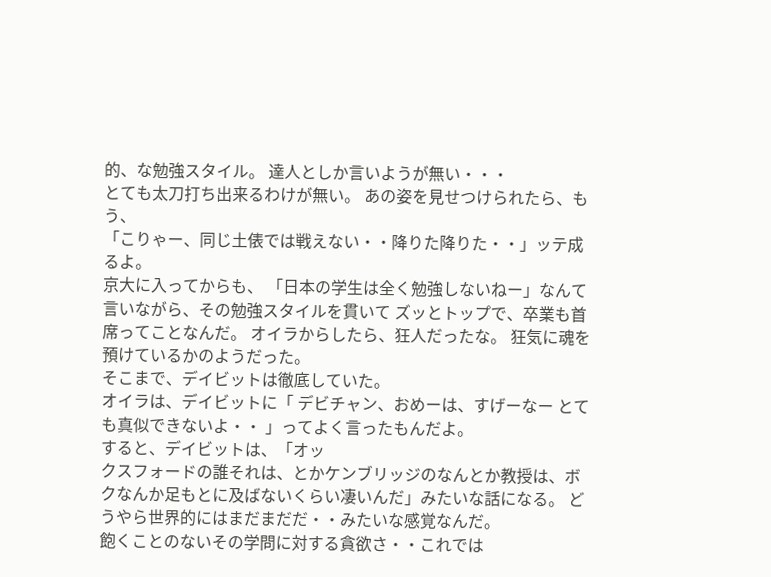的、な勉強スタイル。 達人としか言いようが無い・・・
とても太刀打ち出来るわけが無い。 あの姿を見せつけられたら、もう、
「こりゃー、同じ土俵では戦えない・・降りた降りた・・」ッテ成るよ。
京大に入ってからも、 「日本の学生は全く勉強しないねー」なんて言いながら、その勉強スタイルを貫いて ズッとトップで、卒業も首席ってことなんだ。 オイラからしたら、狂人だったな。 狂気に魂を預けているかのようだった。
そこまで、デイビットは徹底していた。
オイラは、デイビットに「 デビチャン、おめーは、すげーなー とても真似できないよ・・ 」ってよく言ったもんだよ。
すると、デイビットは、「オッ
クスフォードの誰それは、とかケンブリッジのなんとか教授は、ボクなんか足もとに及ばないくらい凄いんだ」みたいな話になる。 どうやら世界的にはまだまだだ・・みたいな感覚なんだ。
飽くことのないその学問に対する貪欲さ・・これでは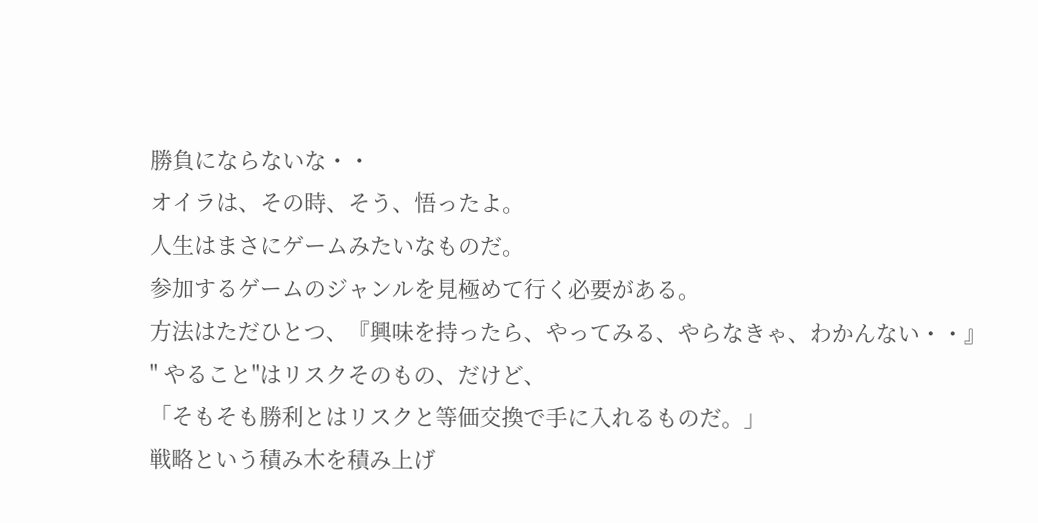勝負にならないな・・
オイラは、その時、そう、悟ったよ。
人生はまさにゲームみたいなものだ。
参加するゲームのジャンルを見極めて行く必要がある。
方法はただひとつ、『興味を持ったら、やってみる、やらなきゃ、わかんない・・』
" やること"はリスクそのもの、だけど、
「そもそも勝利とはリスクと等価交換で手に入れるものだ。」
戦略という積み木を積み上げ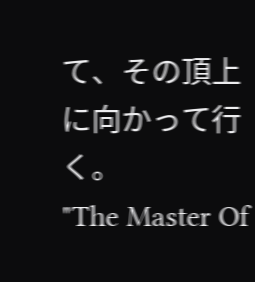て、その頂上に向かって行く。
"The Master Of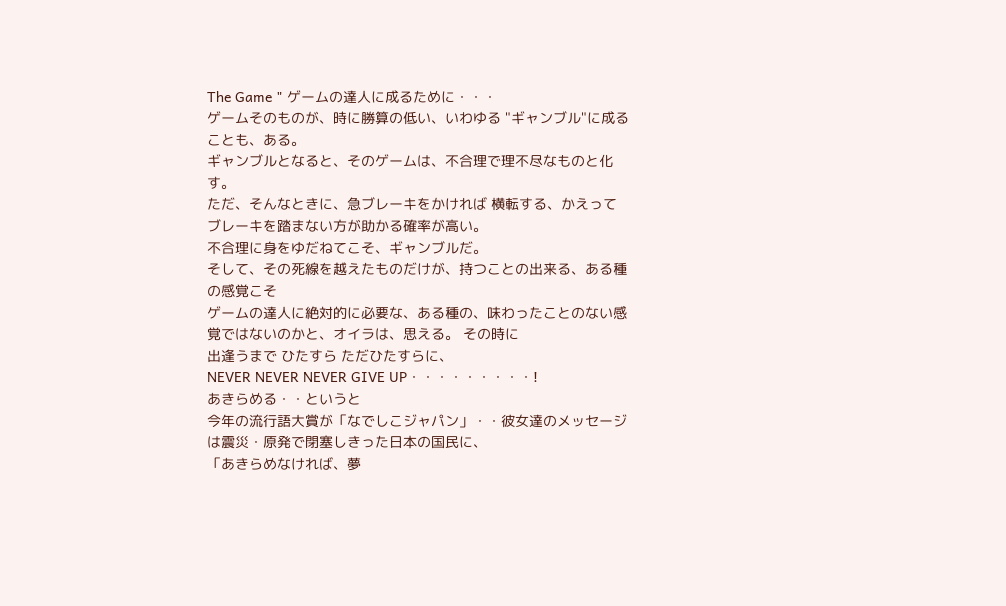The Game " ゲームの達人に成るために・・・
ゲームそのものが、時に勝算の低い、いわゆる "ギャンブル"に成ることも、ある。
ギャンブルとなると、そのゲームは、不合理で理不尽なものと化す。
ただ、そんなときに、急ブレーキをかければ 横転する、かえってブレーキを踏まない方が助かる確率が高い。
不合理に身をゆだねてこそ、ギャンブルだ。
そして、その死線を越えたものだけが、持つことの出来る、ある種の感覚こそ
ゲームの達人に絶対的に必要な、ある種の、味わったことのない感覚ではないのかと、オイラは、思える。 その時に
出逢うまで ひたすら ただひたすらに、
NEVER NEVER NEVER GIVE UP・・・・・・・・・!
あきらめる・・というと
今年の流行語大賞が「なでしこジャパン」・・彼女達のメッセージは震災・原発で閉塞しきった日本の国民に、
「あきらめなければ、夢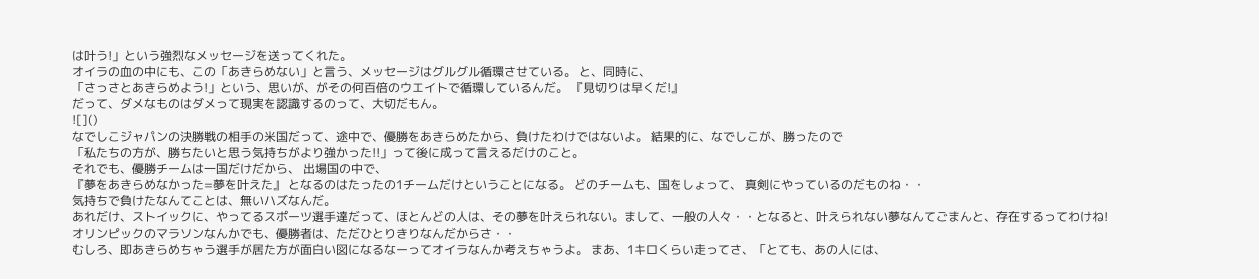は叶う!」という強烈なメッセージを送ってくれた。
オイラの血の中にも、この「あきらめない」と言う、メッセージはグルグル循環させている。 と、同時に、
「さっさとあきらめよう!」という、思いが、がその何百倍のウエイトで循環しているんだ。 『見切りは早くだ!』
だって、ダメなものはダメって現実を認識するのって、大切だもん。
![]()
なでしこジャパンの決勝戦の相手の米国だって、途中で、優勝をあきらめたから、負けたわけではないよ。 結果的に、なでしこが、勝ったので
「私たちの方が、勝ちたいと思う気持ちがより強かった!!」って後に成って言えるだけのこと。
それでも、優勝チームは一国だけだから、 出場国の中で、
『夢をあきらめなかった=夢を叶えた』 となるのはたったの1チームだけということになる。 どのチームも、国をしょって、 真剣にやっているのだものね・・
気持ちで負けたなんてことは、無いハズなんだ。
あれだけ、ストイックに、やってるスポーツ選手達だって、ほとんどの人は、その夢を叶えられない。まして、一般の人々・・となると、叶えられない夢なんてごまんと、存在するってわけね!
オリンピックのマラソンなんかでも、優勝者は、ただひとりきりなんだからさ・・
むしろ、即あきらめちゃう選手が居た方が面白い図になるなーってオイラなんか考えちゃうよ。 まあ、1キロくらい走ってさ、「とても、あの人には、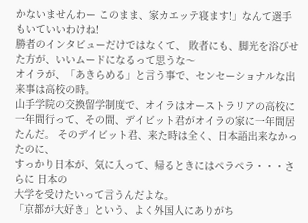かないませんわー このまま、家カエッテ寝ます!」なんて選手もいていいわけね!
勝者のインタビューだけではなくて、 敗者にも、脚光を浴びせた方が、いいムードになるって思うな〜
オイラが、「あきらめる」と言う事で、センセーショナルな出来事は高校の時。
山手学院の交換留学制度で、オイラはオーストラリアの高校に一年間行って、その間、デイビット君がオイラの家に一年間居たんだ。 そのデイビット君、来た時は全く、日本語出来なかったのに、
すっかり日本が、気に入って、帰るときにはペラペラ・・・さらに 日本の
大学を受けたいって言うんだよな。
「京都が大好き」という、よく外国人にありがち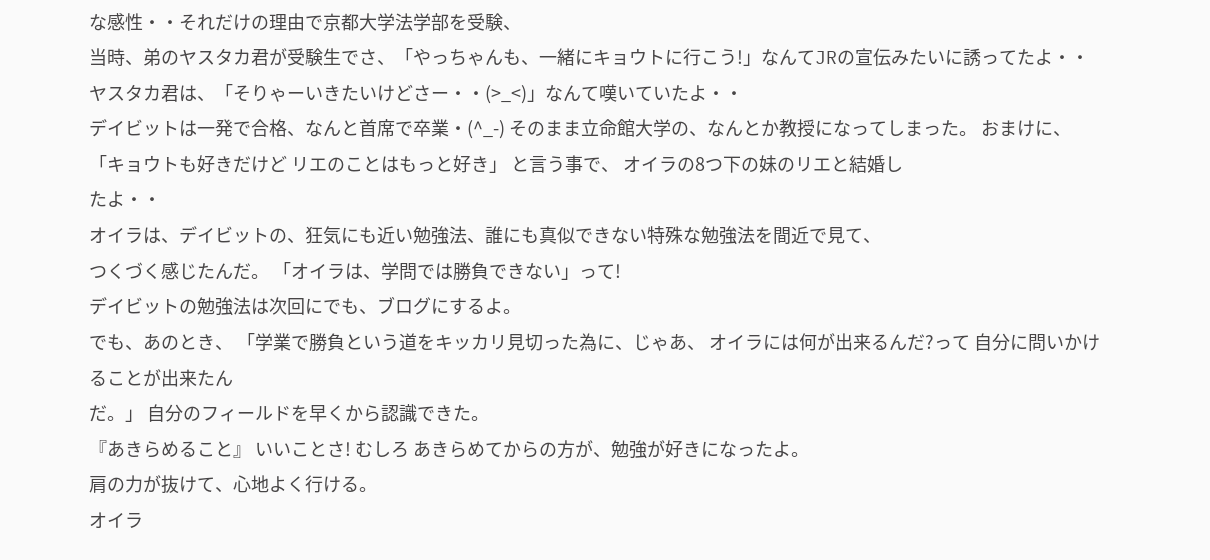な感性・・それだけの理由で京都大学法学部を受験、
当時、弟のヤスタカ君が受験生でさ、「やっちゃんも、一緒にキョウトに行こう!」なんてJRの宣伝みたいに誘ってたよ・・ ヤスタカ君は、「そりゃーいきたいけどさー・・(>_<)」なんて嘆いていたよ・・
デイビットは一発で合格、なんと首席で卒業・(^_-) そのまま立命館大学の、なんとか教授になってしまった。 おまけに、「キョウトも好きだけど リエのことはもっと好き」 と言う事で、 オイラの8つ下の妹のリエと結婚し
たよ・・
オイラは、デイビットの、狂気にも近い勉強法、誰にも真似できない特殊な勉強法を間近で見て、
つくづく感じたんだ。 「オイラは、学問では勝負できない」って!
デイビットの勉強法は次回にでも、ブログにするよ。
でも、あのとき、 「学業で勝負という道をキッカリ見切った為に、じゃあ、 オイラには何が出来るんだ?って 自分に問いかけることが出来たん
だ。」 自分のフィールドを早くから認識できた。
『あきらめること』 いいことさ! むしろ あきらめてからの方が、勉強が好きになったよ。
肩の力が抜けて、心地よく行ける。
オイラ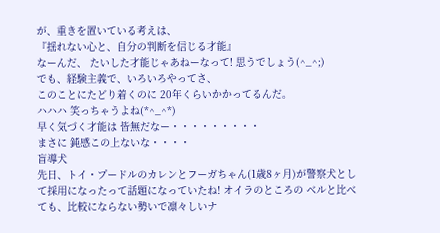が、重きを置いている考えは、
『揺れない心と、自分の判断を信じる才能』
なーんだ、 たいした才能じゃあねーなって! 思うでしょう(^_^;)
でも、経験主義で、いろいろやってさ、
このことにたどり着くのに 20年くらいかかってるんだ。
ハハハ 笑っちゃうよね(*^_^*)
早く気づく才能は 皆無だなー・・・・・・・・・
まさに 鈍感この上ないな・・・・
盲導犬
先日、トイ・プードルのカレンとフーガちゃん(1歳8ヶ月)が警察犬として採用になったって話題になっていたね! オイラのところの ベルと比べても、比較にならない勢いで凛々しいナ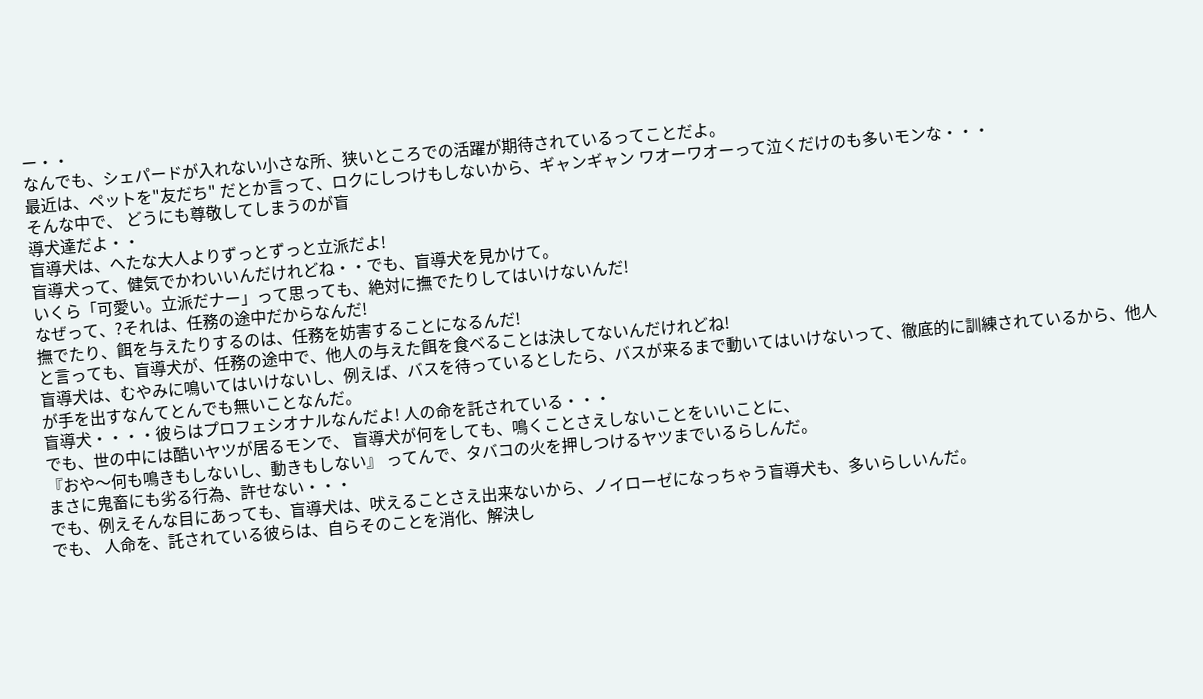ー・・
なんでも、シェパードが入れない小さな所、狭いところでの活躍が期待されているってことだよ。
最近は、ペットを"友だち" だとか言って、ロクにしつけもしないから、ギャンギャン ワオーワオーって泣くだけのも多いモンな・・・
そんな中で、 どうにも尊敬してしまうのが盲
導犬達だよ・・
盲導犬は、へたな大人よりずっとずっと立派だよ!
盲導犬って、健気でかわいいんだけれどね・・でも、盲導犬を見かけて。
いくら「可愛い。立派だナー」って思っても、絶対に撫でたりしてはいけないんだ!
なぜって、?それは、任務の途中だからなんだ!
撫でたり、餌を与えたりするのは、任務を妨害することになるんだ!
と言っても、盲導犬が、任務の途中で、他人の与えた餌を食べることは決してないんだけれどね!
盲導犬は、むやみに鳴いてはいけないし、例えば、バスを待っているとしたら、バスが来るまで動いてはいけないって、徹底的に訓練されているから、他人が手を出すなんてとんでも無いことなんだ。
盲導犬・・・・彼らはプロフェシオナルなんだよ! 人の命を託されている・・・
でも、世の中には酷いヤツが居るモンで、 盲導犬が何をしても、鳴くことさえしないことをいいことに、
『おや〜何も鳴きもしないし、動きもしない』 ってんで、タバコの火を押しつけるヤツまでいるらしんだ。
まさに鬼畜にも劣る行為、許せない・・・
でも、例えそんな目にあっても、盲導犬は、吠えることさえ出来ないから、ノイローゼになっちゃう盲導犬も、多いらしいんだ。
でも、 人命を、託されている彼らは、自らそのことを消化、解決し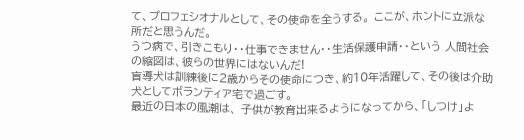て、プロフェシオナルとして、その使命を全うする。 ここが、ホントに立派な所だと思うんだ。
うつ病で、引きこもり・・仕事できません・・生活保護申請・・という 人間社会の縮図は、彼らの世界にはないんだ!
盲導犬は訓練後に2歳からその使命につき、約10年活躍して、その後は介助犬としてボランティア宅で過ごす。
最近の日本の風潮は、 子供が教育出来るようになってから、「しつけ」よ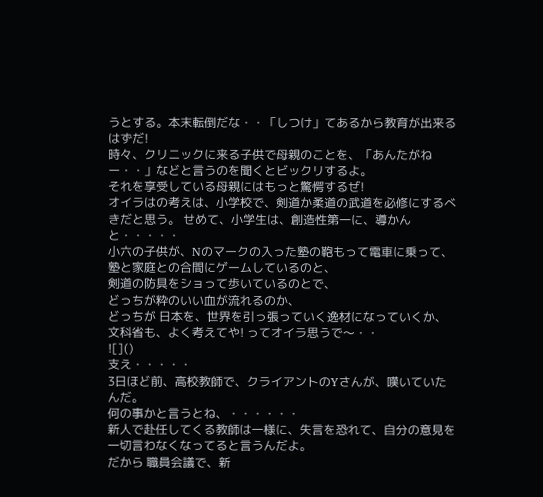うとする。本末転倒だな・・「しつけ」てあるから教育が出来るはずだ!
時々、クリニックに来る子供で母親のことを、「あんたがねー・・」などと言うのを聞くとビックリするよ。
それを享受している母親にはもっと驚愕するぜ!
オイラはの考えは、小学校で、剣道か柔道の武道を必修にするべきだと思う。 せめて、小学生は、創造性第一に、導かんと・・・・・
小六の子供が、Nのマークの入った塾の鞄もって電車に乗って、塾と家庭との合間にゲームしているのと、
剣道の防具をショって歩いているのとで、
どっちが粋のいい血が流れるのか、
どっちが 日本を、世界を引っ張っていく逸材になっていくか、 文科省も、よく考えてや! ってオイラ思うで〜・・
![]()
支え・・・・・
3日ほど前、高校教師で、クライアントのYさんが、嘆いていたんだ。
何の事かと言うとね、・・・・・・
新人で赴任してくる教師は一様に、失言を恐れて、自分の意見を一切言わなくなってると言うんだよ。
だから 職員会議で、新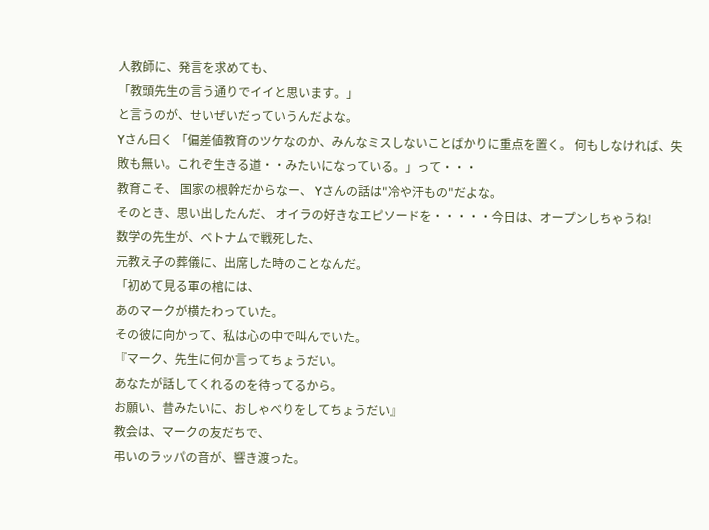人教師に、発言を求めても、
「教頭先生の言う通りでイイと思います。」
と言うのが、せいぜいだっていうんだよな。
Yさん曰く 「偏差値教育のツケなのか、みんなミスしないことばかりに重点を置く。 何もしなければ、失敗も無い。これぞ生きる道・・みたいになっている。」って・・・
教育こそ、 国家の根幹だからなー、 Yさんの話は"冷や汗もの"だよな。
そのとき、思い出したんだ、 オイラの好きなエピソードを・・・・・今日は、オープンしちゃうね!
数学の先生が、ベトナムで戦死した、
元教え子の葬儀に、出席した時のことなんだ。
「初めて見る軍の棺には、
あのマークが横たわっていた。
その彼に向かって、私は心の中で叫んでいた。
『マーク、先生に何か言ってちょうだい。
あなたが話してくれるのを待ってるから。
お願い、昔みたいに、おしゃべりをしてちょうだい』
教会は、マークの友だちで、
弔いのラッパの音が、響き渡った。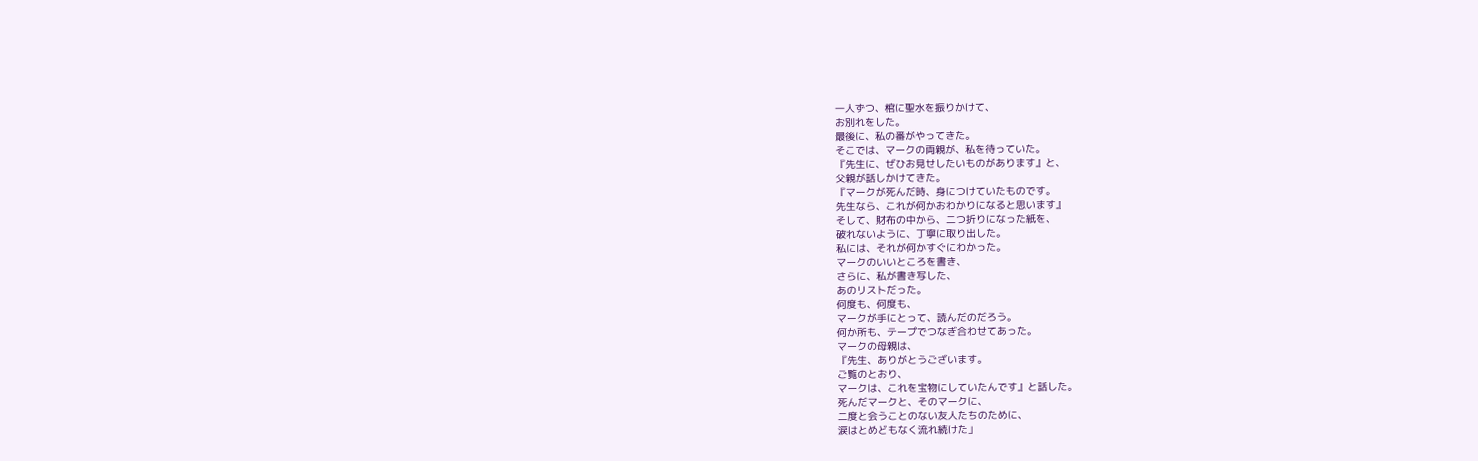一人ずつ、棺に聖水を振りかけて、
お別れをした。
最後に、私の番がやってきた。
そこでは、マークの両親が、私を待っていた。
『先生に、ぜひお見せしたいものがあります』と、
父親が話しかけてきた。
『マークが死んだ時、身につけていたものです。
先生なら、これが何かおわかりになると思います』
そして、財布の中から、二つ折りになった紙を、
破れないように、丁寧に取り出した。
私には、それが何かすぐにわかった。
マークのいいところを書き、
さらに、私が書き写した、
あのリストだった。
何度も、何度も、
マークが手にとって、読んだのだろう。
何か所も、テープでつなぎ合わせてあった。
マークの母親は、
『先生、ありがとうございます。
ご覧のとおり、
マークは、これを宝物にしていたんです』と話した。
死んだマークと、そのマークに、
二度と会うことのない友人たちのために、
涙はとめどもなく流れ続けた」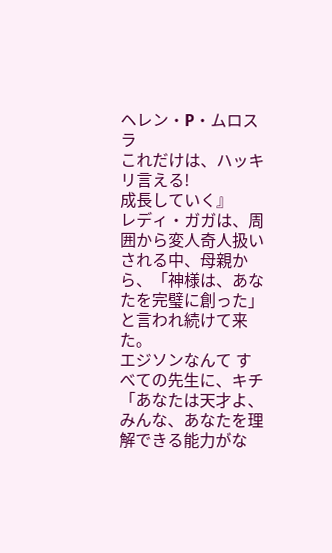ヘレン・P・ムロスラ
これだけは、ハッキリ言える!
成長していく』
レディ・ガガは、周囲から変人奇人扱いされる中、母親から、「神様は、あなたを完璧に創った」と言われ続けて来た。
エジソンなんて すべての先生に、キチ
「あなたは天才よ、みんな、あなたを理解できる能力がな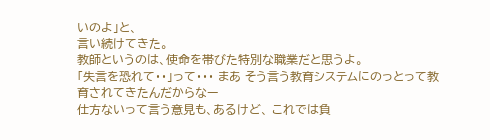いのよ」と、
言い続けてきた。
教師というのは、使命を帯びた特別な職業だと思うよ。
「失言を恐れて・・」って・・・ まあ そう言う教育システムにのっとって教育されてきたんだからなー
仕方ないって言う意見も、あるけど、 これでは負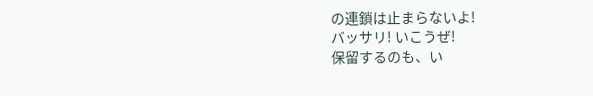の連鎖は止まらないよ!
バッサリ! いこうぜ!
保留するのも、い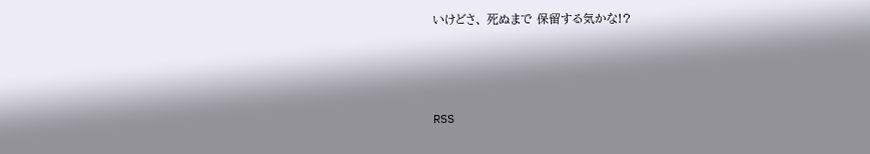いけどさ、 死ぬまで 保留する気かな!?



RSS